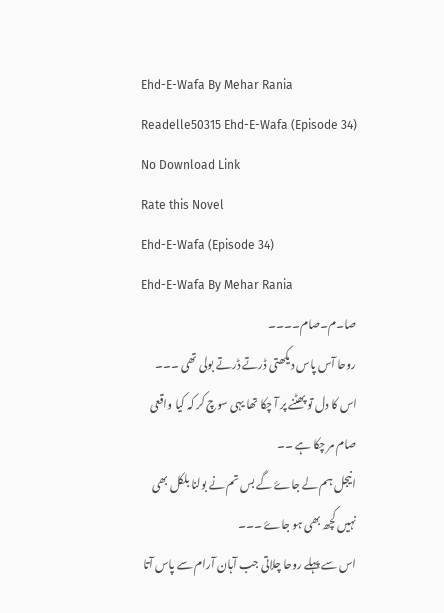Ehd-E-Wafa By Mehar Rania Readelle50315 Ehd-E-Wafa (Episode 34)
No Download Link
Rate this Novel
Ehd-E-Wafa (Episode 34)
Ehd-E-Wafa By Mehar Rania
صا۔م۔صام۔۔۔۔
روحا آس پاس دیکھتی ڈرتے ڈرتے بولی تھی ۔۔۔
اس کا دل تو پھٹنے پر آ چکا تھا یہی سوچ کر کہ کیا واقعی صام مر چکا ہے ۔۔
انیجل ہم لے جاۓ گے بس تم نے بولنا بلکل بھی نہیں کچھ بھی ہو جاۓ ۔۔۔
اس سے پہلے روحا چلاتی جب آہان آرام سے پاس آتا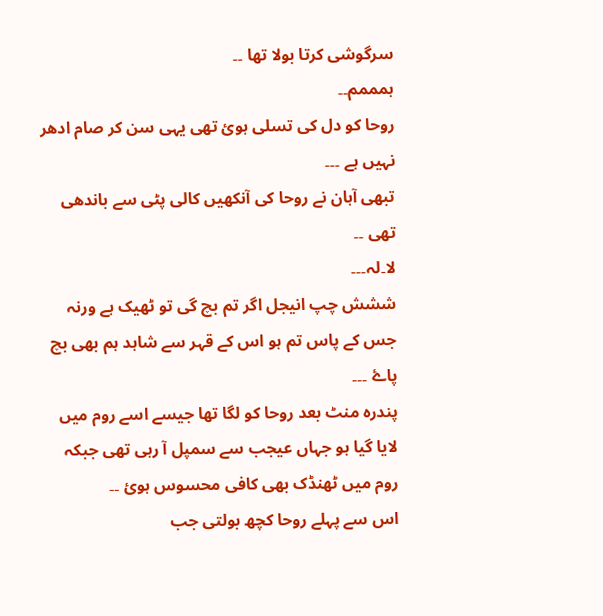سرگوشی کرتا بولا تھا ۔۔
ہمممم۔۔
روحا کو دل کی تسلی ہوئ تھی یہی سن کر صام ادھر نہیں ہے ۔۔۔
تبھی آہان نے روحا کی آنکھیں کالی پٹی سے باندھی تھی ۔۔
لا۔لہ۔۔۔
ششش چپ انیجل اگر تم بچ گی تو ٹھیک ہے ورنہ جس کے پاس تم ہو اس کے قہر سے شاہد ہم بھی بچ پاۓ ۔۔۔
پندرہ منٹ بعد روحا کو لگا تھا جیسے اسے روم میں لایا گیا ہو جہاں عیجب سے سمپل آ رہی تھی جبکہ روم میں ٹھنڈک بھی کافی محسوس ہوئ ۔۔
اس سے پہلے روحا کچھ بولتی جب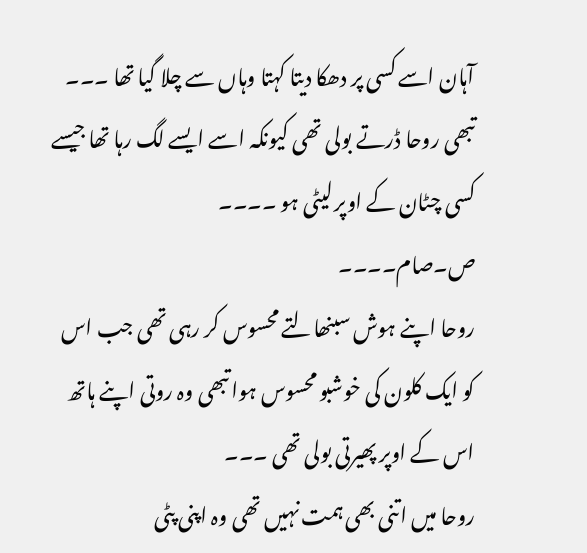آہان اسے کسی پر دھکا دیتا کہتا وہاں سے چلا گیا تھا ۔۔۔
تبھی روحا ڈرتے بولی تھی کیونکہ اسے ایسے لگ رہا تھا جیسے کسی چٹان کے اوپر لیٹی ہو ۔۔۔۔
ص۔صام۔۔۔۔
روحا اپنے ہوش سبنھالتے محسوس کر رہی تھی جب اس کو ایک کلون کی خوشبو محسوس ہوا تبھی وہ روتی اپنے ہاتھ اس کے اوپر پھیرتی بولی تھی ۔۔۔
روحا میں اتنی بھی ہمت نہیں تھی وہ اپنی پٹی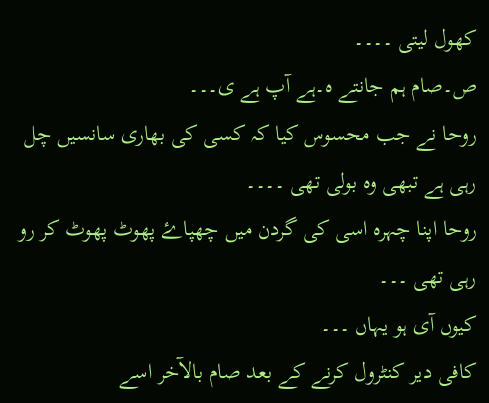کھول لیتی ۔۔۔۔
ص۔صام ہم جانتے ہ۔ہے آپ ہے ی۔۔۔
روحا نے جب محسوس کیا کہ کسی کی بھاری سانسیں چل رہی ہے تبھی وہ بولی تھی ۔۔۔۔
روحا اپنا چہرہ اسی کی گردن میں چھپاۓ پھوٹ پھوٹ کر رو رہی تھی ۔۔۔
کیوں آی ہو یہاں ۔۔۔
کافی دیر کنٹرول کرنے کے بعد صام بالآخر اسے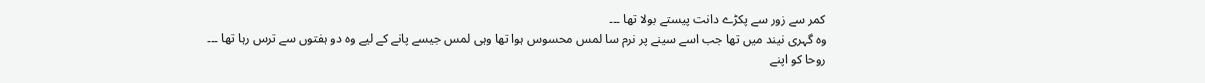کمر سے زور سے پکڑے دانت پیستے بولا تھا ۔۔۔
وہ گہری نیند میں تھا جب اسے سینے پر نرم سا لمس محسوس ہوا تھا وہی لمس جیسے پانے کے لیے وہ دو ہفتوں سے ترس رہا تھا ۔۔۔
روحا کو اپنے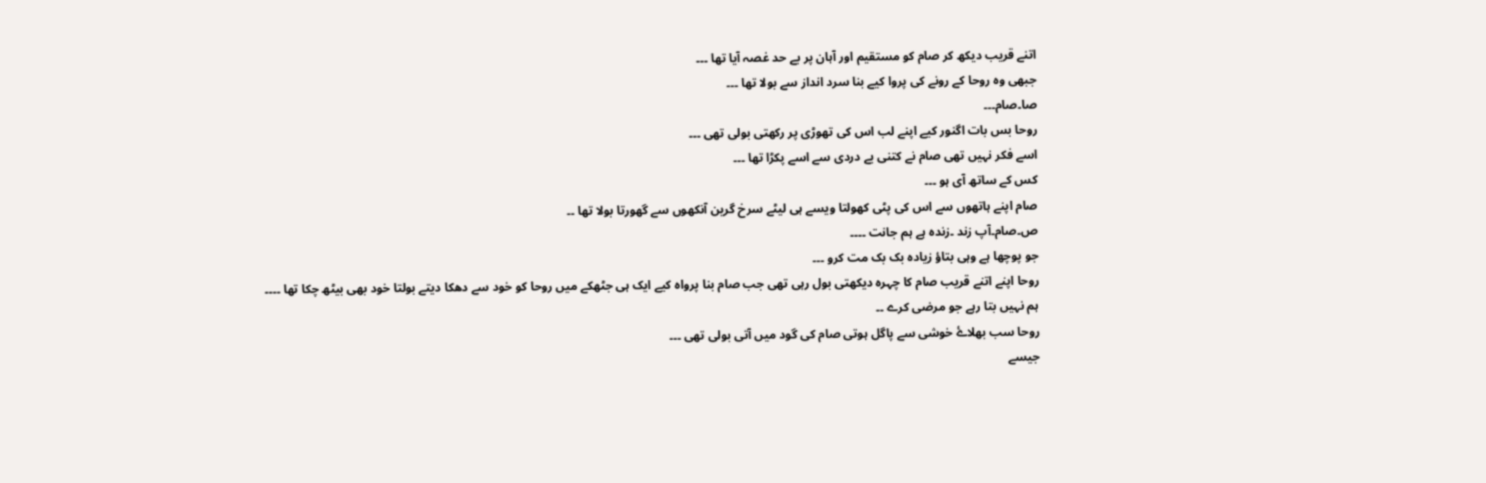اتنے قریب دیکھ کر صام کو مستقیم اور آہان پر بے حد غصہ آیا تھا ۔۔۔
جبھی وہ روحا کے رونے کی پروا کیے بنا سرد انداز سے بولا تھا ۔۔۔
صا۔صام۔۔۔
روحا بس بات اگنور کیے اپنے لب اس کی تھوڑی پر رکھتی بولی تھی ۔۔۔
اسے فکر نہیں تھی صام نے کتنی بے دردی سے اسے پکڑا تھا ۔۔۔
کس کے ساتھ آی ہو ۔۔۔
صام اپنے ہاتھوں سے اس کی پٹی کھولتا ویسے ہی لیٹے سرخ گرین آنکھوں سے گھورتا بولا تھا ۔۔
ص۔صام۔آپ زند ۔زندہ ہے ہم جانت ۔۔۔۔
جو پوچھا ہے وہی بتاؤ زیادہ بک بک مت کرو ۔۔۔
روحا اپنے اتنے قریب صام کا چہرہ دیکھتی بول رہی تھی جب صام بنا پرواہ کیے ایک ہی جٹھکے میں روحا کو خود سے دھکا دیتے بولتا خود بھی بیٹھ چکا تھا ۔۔۔۔
ہم نہیں بتا رہے جو مرضی کرے ۔۔
روحا سب بھلاۓ خوشی سے پاگل ہوتی صام کی گود میں آتی بولی تھی ۔۔۔
جیسے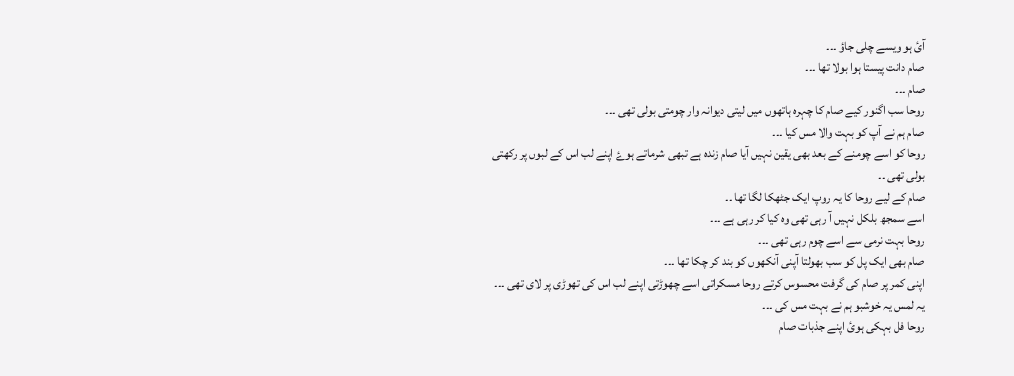آئ ہو ویسے چلی جاؤ ۔۔۔
صام دانت پیستا ہوا بولا تھا ۔۔۔
صام ۔۔۔
روحا سب اگنور کیے صام کا چہرہ ہاتھوں میں لیتی دیوانہ وار چومتی بولی تھی ۔۔۔
صام ہم نے آپ کو بہت والا مس کیا ۔۔۔
روحا کو اسے چومنے کے بعد بھی یقین نہیں آیا صام زندہ ہے تبھی شرماتے ہوۓ اپنے لب اس کے لبوں پر رکھتی بولی تھی ۔۔
صام کے لیے روحا کا یہ روپ ایک جٹھکا لگا تھا ۔۔
اسے سمجھ بلکل نہیں آ رہی تھی وہ کیا کر رہی ہے ۔۔۔
روحا بہت نرمی سے اسے چوم رہی تھی ۔۔۔
صام بھی ایک پل کو سب بھولتا آپنی آنکھوں کو بند کر چکا تھا ۔۔۔
اپنی کمر پر صام کی گرفت محسوس کرتے روحا مسکراتی اسے چھوڑتی اپنے لب اس کی تھوڑی پر لای تھی ۔۔۔
یہ لمس یہ خوشبو ہم نے بہت مس کی ۔۔۔
روحا فل بہکی ہوئ اپنے جذبات صام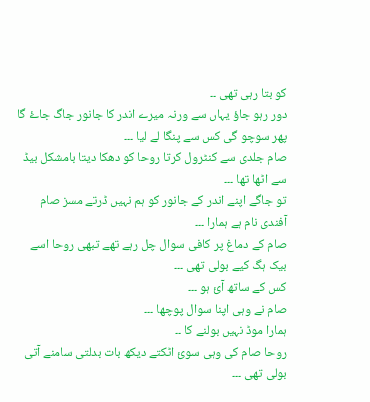کو بتا رہی تھی ۔۔
دور رہو جاؤ یہاں سے ورنہ میرے اندر کا جانور جاگ جاۓ گا پھر سوچو گی کس سے پنگا لے لیا ۔۔۔
صام جلدی سے کنٹرول کرتا روحا کو دھکا دیتا بامشکل بیڈ سے اٹھا تھا ۔۔۔
تو جاگے اپنے اندر کے جانور کو ہم نہیں ڈرتے مسز صام آفندی نام ہے ہمارا ۔۔۔
صام کے دماغ پر کافی سوال چل رہے تھے تبھی روحا اسے بیک ہگ کیے بولی تھی ۔۔۔
کس کے ساتھ آئ ہو ۔۔۔
صام نے وہی اپنا سوال پوچھا ۔۔۔
ہمارا موڈ نہیں بولنے کا ۔۔
روحا صام کی وہی سوئ اٹکتے دیکھ بات بدلتی سامنے آتی بولی تھی ۔۔۔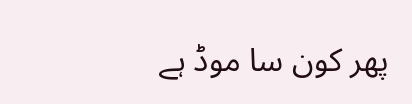پھر کون سا موڈ ہے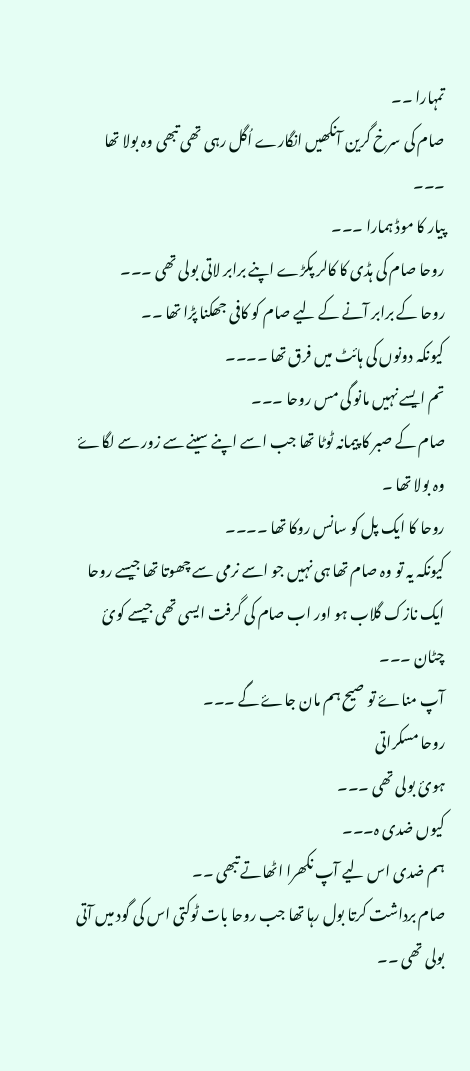تمہارا ۔۔
صام کی سرخ گرین آنکھیں انگارے اُگل رہی تھی تبھی وہ بولا تھا ۔۔۔
پیار کا موڈ ہمارا ۔۔۔
روحا صام کی ہڈی کا کالر پکڑے اپنے برابر لاتی بولی تھی ۔۔۔
روحا کے برابر آنے کے لیے صام کو کافی جھکنا پڑا تھا ۔۔
کیونکہ دونوں کی ہائٹ میں فرق تھا ۔۔۔۔
تم ایسے نہیں مانو گی مس روحا ۔۔۔
صام کے صبر کا پیمانہ ٹوٹا تھا جب اسے اپنے سینے سے زور سے لگاۓ وہ بولا تھا ۔
روحا کا ایک پل کو سانس روکا تھا ۔۔۔۔
کیونکہ یہ تو وہ صام تھا ہی نہیں جو اسے نرمی سے چھوتا تھا جیسے روحا ایک نازک گلاب ہو اور اب صام کی گرفت ایسی تھی جیسے کوئ چٹان ۔۔۔
آپ مناۓ تو صیح ہم مان جاۓ گے ۔۔۔
روحا مسکراتی
ہوئ بولی تھی ۔۔۔
کیوں ضدی ہ۔۔۔
ہم ضدی اس لیے آپ نکھرا اٹھاتے تبھی ۔۔
صام برداشت کرتا بول رہا تھا جب روحا بات ٹوکتی اس کی گود میں آتی بولی تھی ۔۔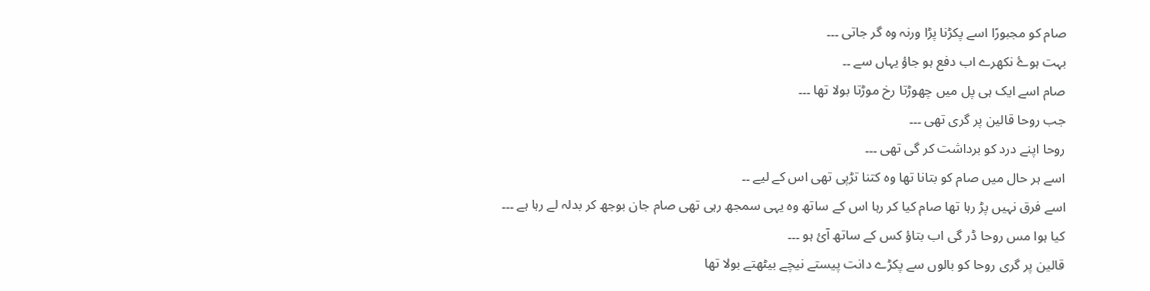صام کو مجبورًا اسے پکڑنا پڑا ورنہ وہ گر جاتی ۔۔۔
بہت ہوۓ نکھرے اب دفع ہو جاؤ یہاں سے ۔۔
صام اسے ایک ہی پل میں چھوڑتا رخ موڑتا بولا تھا ۔۔۔
جب روحا قالین پر گری تھی ۔۔۔
روحا اپنے درد کو برداشت کر گی تھی ۔۔۔
اسے ہر حال میں صام کو بتانا تھا وہ کتنا تڑپی تھی اس کے لیے ۔۔
اسے فرق نہیں پڑ رہا تھا صام کیا کر رہا اس کے ساتھ وہ یہی سمجھ رہی تھی صام جان بوجھ کر بدلہ لے رہا ہے ۔۔۔
کیا ہوا مس روحا ڈر گی اب بتاؤ کس کے ساتھ آئ ہو ۔۔۔
قالین پر گری روحا کو بالوں سے پکڑے دانت پیستے نیچے بیٹھتے بولا تھا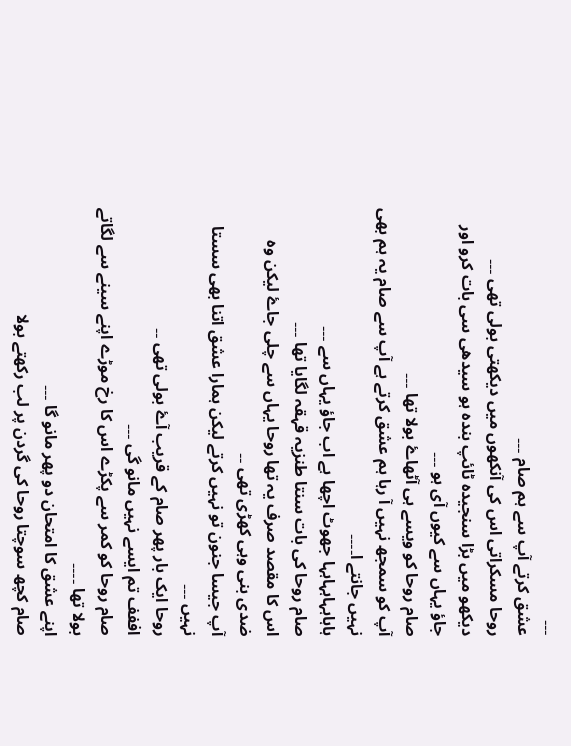۔۔۔
عشق کرتے آپ سے ہم صام ۔۔۔
روحا مسکراتی اس کی آنکھوں میں دیکھتی بولی تھی ۔۔۔
دیکھو میں بڑا سنجیدہ ٹائپ بندہ ہو سیدھی سی بات کرو اور جاؤ یہاں سے کیوں آی ہو ۔۔۔
صام روحا کو ویسے ہی آٹھاۓ بولا تھا ۔۔۔
آپ کو سمجھ نہیں آ رہا ہم عشق کرتے ہے آپ سے صام یہ ہم بھی نہیں جانتے ا۔۔۔۔
ہاہاہہاہہاہہا جھوٹ اچھا ہے اب جاؤ یہاں سے ۔۔۔
صام روحا کی بات سنتا طنزیہ قہقہ لگایا تھا ۔۔۔
اس کا مقصد صرف یہ تھا روحا یہاں سے چلی جاۓ لیکن وہ ضدی بنی وہی کھڑی تھی ۔۔
آپ جیسا جنون تو نہیں کرتے لیکن ہمارا عشق اتنا بھی سستا نہیں ۔۔۔
روحا ایک بار پھر صام کے قریب آۓ بولی تھی ۔۔
اففف تم ایسے نہیں مانو گی ۔۔۔
صام روحا کو کمر سے پکڑے اس کا رخ موڑے اپنے سینے سے لگاتے بولا تھا ۔۔۔۔
اپنے عشق کا امتحان دو پھر مانو گا ۔۔۔
صام کچھ سوچتا روحا کی گردن پر لب رکھتے بولا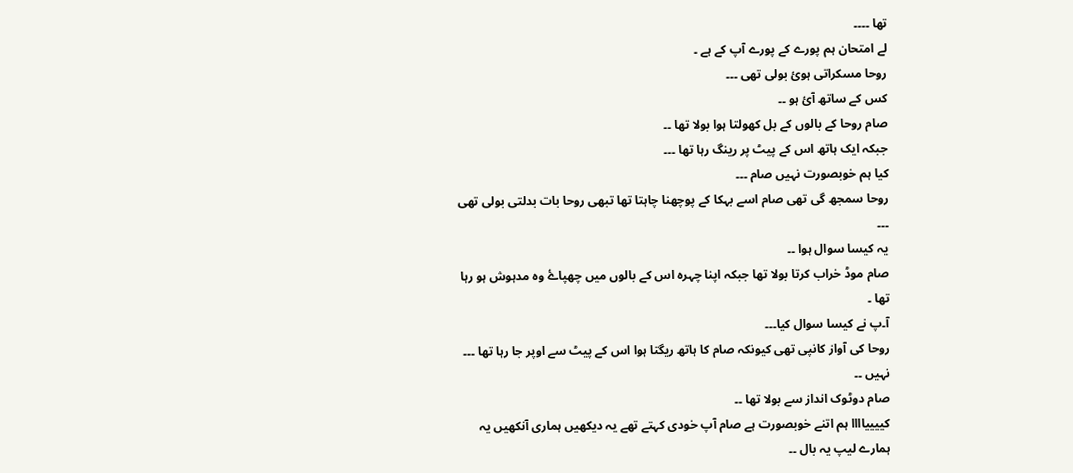تھا ۔۔۔۔
لے امتحان ہم پورے کے پورے آپ کے ہے ۔
روحا مسکراتی ہوئ بولی تھی ۔۔۔
کس کے ساتھ آئ ہو ۔۔
صام روحا کے بالوں کے بل کھولتا ہوا بولا تھا ۔۔
جبکہ ایک ہاتھ اس کے پیٹ پر رینگ رہا تھا ۔۔۔
کیا ہم خوبصورت نہیں صام ۔۔۔
روحا سمجھ گی تھی صام اسے بہکا کے پوچھنا چاہتا تھا تبھی روحا بات بدلتی بولی تھی ۔۔۔
یہ کیسا سوال ہوا ۔۔
صام موڈ خراب کرتا بولا تھا جبکہ اپنا چہرہ اس کے بالوں میں چھپاۓ وہ مدہوش ہو رہا تھا ۔
آ۔پ نے کیسا سوال کیا۔۔۔
روحا کی آواز کانپی تھی کیونکہ صام کا ہاتھ ریگتا ہوا اس کے پیٹ سے اوپر جا رہا تھا ۔۔۔
نہیں ۔۔
صام دوٹوک انداز سے بولا تھا ۔۔
کییییاااا ہم اتنے خوبصورت ہے صام آپ خودی کہتے تھے یہ دیکھیں ہماری آنکھیں یہ ہمارے لیپ یہ بال ۔۔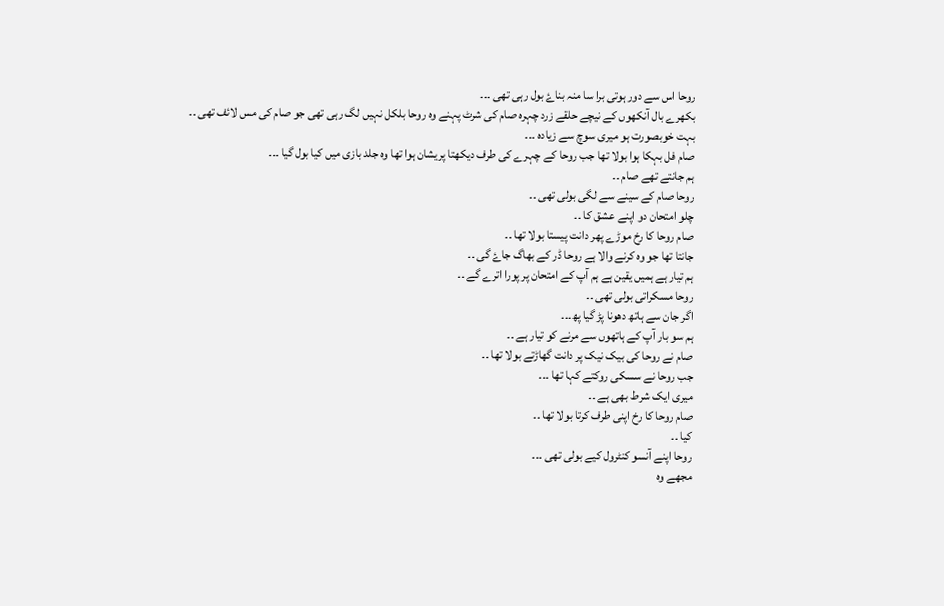روحا اس سے دور ہوتی برا سا منہ بناۓ بول رہی تھی ۔۔۔
بکھرے بال آنکھوں کے نیچے حلقے زرد چہرہ صام کی شرٹ پہنے وہ روحا بلکل نہیں لگ رہی تھی جو صام کی مس لائف تھی ۔۔
بہت خوبصورت ہو میری سوچ سے زیادہ ۔۔۔
صام فل بہکا ہوا بولا تھا جب روحا کے چہرے کی طرف دیکھتا پریشان ہوا تھا وہ جلد بازی میں کیا بول گیا ۔۔۔
ہم جانتے تھے صام ۔۔
روحا صام کے سینے سے لگی بولی تھی ۔۔
چلو امتحان دو اپنے عشق کا ۔۔
صام روحا کا رخ موڑے پھر دانت پیستا بولا تھا ۔۔
جانتا تھا جو وہ کرنے والا ہے روحا ڈر کے بھاگ جاۓ گی ۔۔
ہم تیار ہے ہمیں یقین ہے ہم آپ کے امتحان پر پورا اترے گے ۔۔
روحا مسکراتی بولی تھی ۔۔
اگر جان سے ہاتھ دھونا پڑ گیا پھ۔۔۔
ہم سو بار آپ کے ہاتھوں سے مرنے کو تیار ہے ۔۔
صام نے روحا کی بیک نیک پر دانت گھاڑتے بولا تھا ۔۔
جب روحا نے سسکی روکتے کہا تھا ۔۔۔
میری ایک شرط بھی ہے ۔۔
صام روحا کا رخ اپنی طرف کرتا بولا تھا ۔۔
کیا ۔۔
روحا اپنے آنسو کنٹرول کیے بولی تھی ۔۔۔
مجھے وہ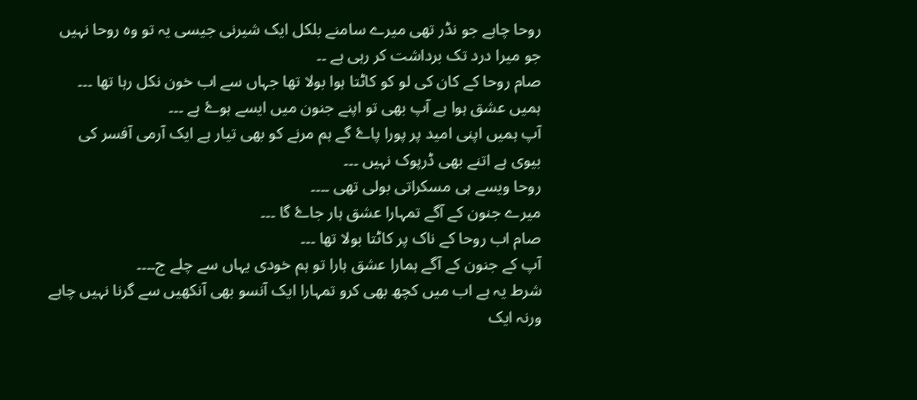روحا چاہے جو نڈر تھی میرے سامنے بلکل ایک شیرنی جیسی یہ تو وہ روحا نہیں جو میرا درد تک برداشت کر رہی ہے ۔۔
صام روحا کے کان کی لو کو کاٹتا ہوا بولا تھا جہاں سے اب خون نکل رہا تھا ۔۔۔
ہمیں عشق ہوا ہے آپ بھی تو اپنے جنون میں ایسے ہوۓ ہے ۔۔۔
آپ ہمیں اپنی امید پر پورا پاۓ گے ہم مرنے کو بھی تیار ہے ایک آرمی آفسر کی بیوی ہے اتنے بھی ڈرپوک نہیں ۔۔۔
روحا ویسے ہی مسکراتی بولی تھی ۔۔۔۔
میرے جنون کے آگے تمہارا عشق ہار جاۓ گا ۔۔۔
صام اب روحا کے ناک پر کاٹتا بولا تھا ۔۔۔
آپ کے جنون کے آگے ہمارا عشق ہارا تو ہم خودی یہاں سے چلے ج۔۔۔۔
شرط یہ ہے اب میں کچھ بھی کرو تمہارا ایک آنسو بھی آنکھیں سے گرنا نہیں چاہے ورنہ ایک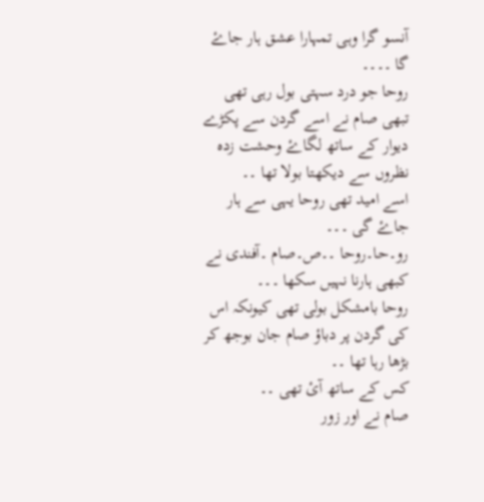آنسو گرا وہی تمہارا عشق ہار جاۓ گا ۔۔۔۔
روحا جو درد سہتی بول رہی تھی تبھی صام نے اسے گردن سے پکڑے دیوار کے ساتھ لگاۓ وحشت زدہ نظروں سے دیکھتا بولا تھا ۔۔
اسے امید تھی روحا یہی سے ہار جاۓ گی ۔۔۔
رو۔حا۔روحا ۔۔ص۔صام ۔آفندی نے کبھی ہارنا نہیں سکھا ۔۔۔
روحا بامشکل بولی تھی کیونکہ اس کی گردن پر دباؤ صام جان بوجھ کر بڑھا رہا تھا ۔۔
کس کے ساتھ آئ تھی ۔۔
صام نے اور زور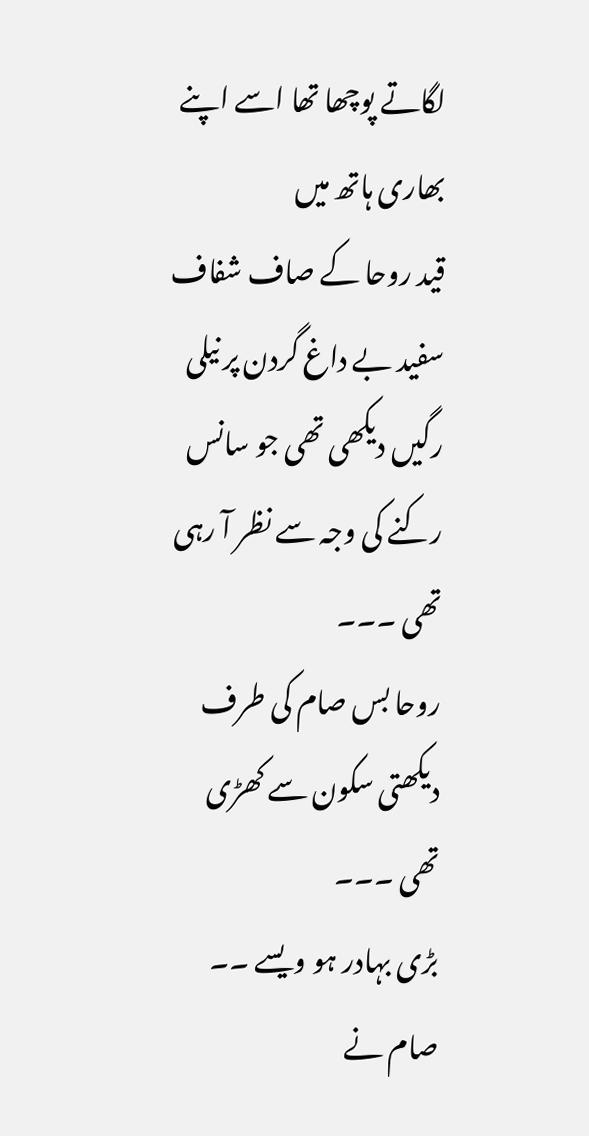لگاتے پوچھا تھا اسے اپنے بھاری ہاتھ میں
قید روحا کے صاف شفاف سفید بے داغ گردن پر نیلی رگیں دیکھی تھی جو سانس رکنے کی وجہ سے نظر آ رہی تھی ۔۔۔
روحا بس صام کی طرف دیکھتی سکون سے کھڑی تھی ۔۔۔
بڑی بہادر ہو ویسے ۔۔
صام نے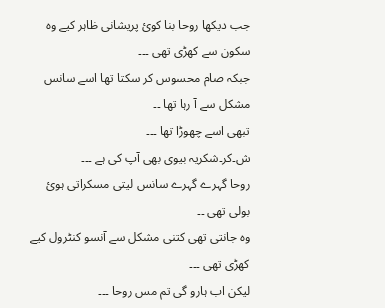جب دیکھا روحا بنا کوئ پریشانی ظاہر کیے وہ سکون سے کھڑی تھی ۔۔۔
جبکہ صام محسوس کر سکتا تھا اسے سانس مشکل سے آ رہا تھا ۔۔
تبھی اسے چھوڑا تھا ۔۔۔
ش۔کر۔شکریہ بیوی بھی آپ کی ہے ۔۔۔
روحا گہرے گہرے سانس لیتی مسکراتی ہوئ بولی تھی ۔۔
وہ جانتی تھی کتنی مشکل سے آنسو کنٹرول کیے کھڑی تھی ۔۔۔
لیکن اب ہارو گی تم مس روحا ۔۔۔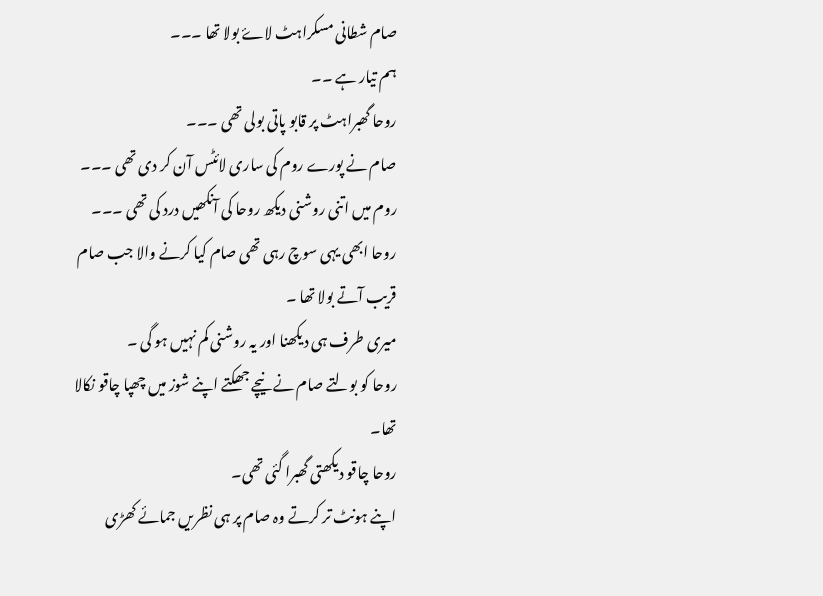صام شطانی مسکراہٹ لاۓ بولا تھا ۔۔۔
ہم تیار ہے ۔۔
روحا گھبراہٹ پر قابو پاتی بولی تھی ۔۔۔
صام نے پورے روم کی ساری لائٹس آن کر دی تھی ۔۔۔
روم میں اتنی روشنی دیکھ روحا کی آنکھیں درد کی تھی ۔۔۔
روحا ابھی یہی سوچ رہی تھی صام کیا کرنے والا جب صام قریب آتے بولا تھا ۔
میری طرف ہی دیکھنا اور یہ روشنی کم نہیں ہو گی ۔
روحا کو بولتے صام نے نیچے جھکتے اپنے شوز میں چھپا چاقو نکالا تھا۔
روحا چاقو دیکھتی گھبرا گئی تھی۔
اپنے ہونٹ تر کرتے وہ صام پر ہی نظریں جمائے کھڑی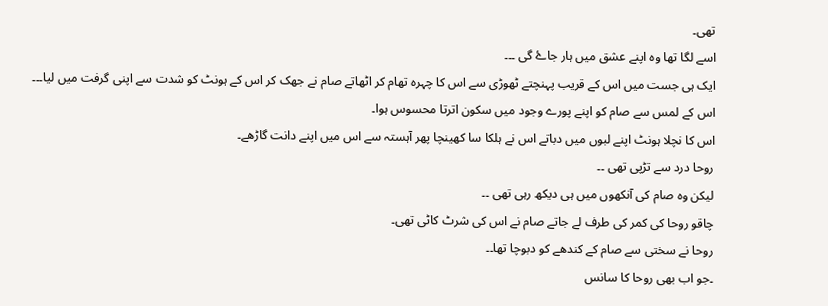تھی۔
اسے لگا تھا وہ اپنے عشق میں ہار جاۓ گی ۔۔۔
ایک ہی جست میں اس کے قریب پہنچتے ٹھوڑی سے اس کا چہرہ تھام کر اٹھاتے صام نے جھک کر اس کے ہونٹ کو شدت سے اپنی گرفت میں لیا۔۔۔
اس کے لمس سے صام کو اپنے پورے وجود میں سکون اترتا محسوس ہوا۔
اس کا نچلا ہونٹ اپنے لبوں میں دباتے اس نے ہلکا سا کھینچا پھر آہستہ سے اس میں اپنے دانت گاڑھے۔
روحا درد سے تڑپی تھی ۔۔
لیکن وہ صام کی آنکھوں میں ہی دیکھ رہی تھی ۔۔
چاقو روحا کی کمر کی طرف لے جاتے صام نے اس کی شرٹ کاٹی تھی۔
روحا نے سختی سے صام کے کندھے کو دبوچا تھا۔۔
۔جو اب بھی روحا کا سانس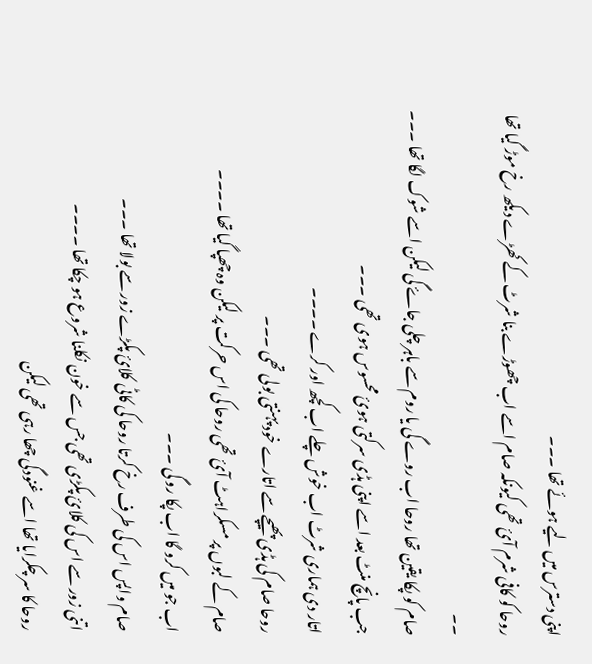اپنی دسترس میں لیے ہوئے تھا ۔۔۔
روحا کو کافی شرم آئ تھی کیونکہ صام اسے اب چھوڑے بنا شرٹ کے کھڑے دیکھ رخ موڑ گیا تھا ۔۔
صام کو پکا یقین تھا روحا اب روے گی یا روم سے باہر چلی جاۓ گی لیکن اسے شوک لگا تھا ۔۔۔
جب پانچ منٹ بعد اسے اپنی ہڈی سرکتی ہوئ محسوس ہوی تھی ۔۔۔
اتار دی ہماری شرٹ اب خوش چلے اب کچھ اور کرے ۔۔۔۔
روحا صام کی ہڈی پھیچے سے اتارے خود پہنتی بولی تھی ۔۔۔
صام کے لبوں پر مسکراہٹ آئ تھی روحا کی اس حرکت پر لیکن وہ چھپا گیا تھا ۔۔۔۔
اب جو میں کرو گا اب پکا رو گی ۔۔۔
صام واپس اس کی طرف رخ کرتا روحا کی کاٹی کلائ پکڑے زور سے بولا تھا ۔۔۔
اتنی زور سے اس کی کلائ پکڑی تھی جس سے خون نکلنا شروع ہو چکا تھا ۔۔۔۔
روحا کا سر چکرایا تھا اسے غنودگی چھا رہی تھی لیکن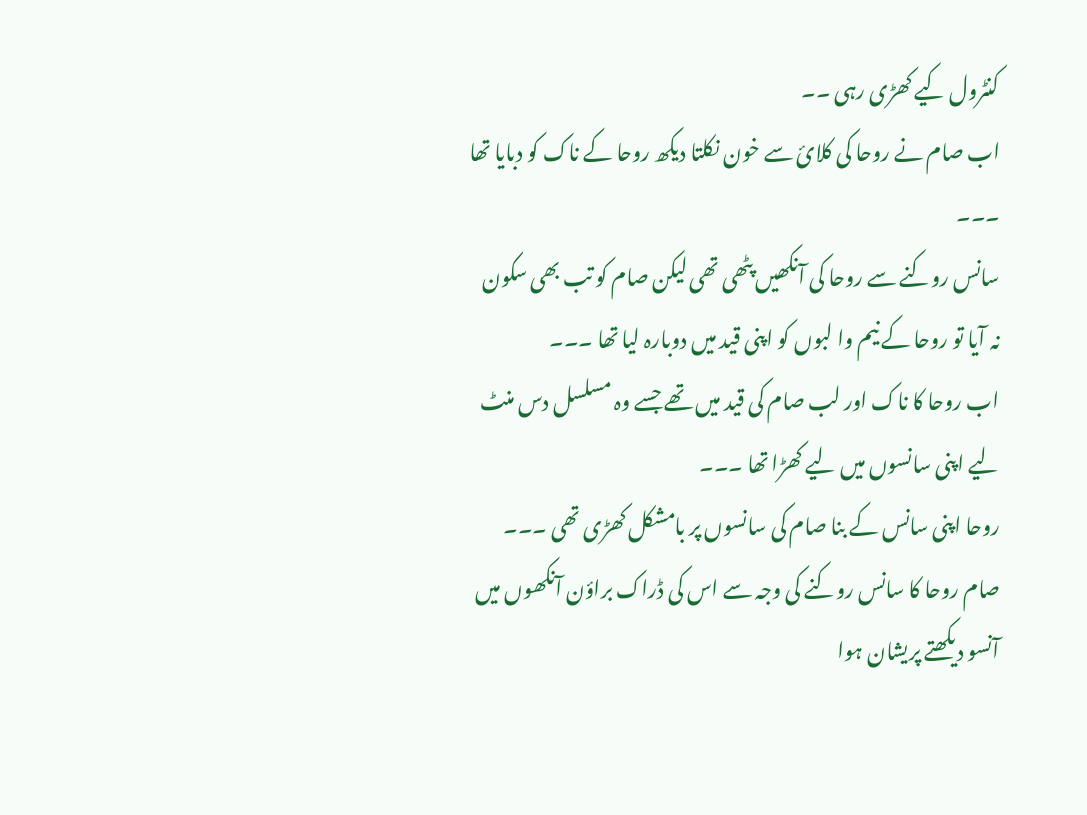کنٹرول کیے کھڑی رہی ۔۔
اب صام نے روحا کی کلائ سے خون نکلتا دیکھ روحا کے ناک کو دبایا تھا ۔۔۔
سانس روکنے سے روحا کی آنکھیں پٹھی تھی لیکن صام کو تب بھی سکون نہ آیا تو روحا کے نیم وا لبوں کو اپنی قید میں دوبارہ لیا تھا ۔۔۔
اب روحا کا ناک اور لب صام کی قید میں تھے جسے وہ مسلسل دس منٹ لیے اپنی سانسوں میں لیے کھڑا تھا ۔۔۔
روحا اپنی سانس کے بنا صام کی سانسوں پر بامشکل کھڑی تھی ۔۔۔
صام روحا کا سانس روکنے کی وجہ سے اس کی ڈراک براؤن آنکھوں میں آنسو دیکھتے پریشان ہوا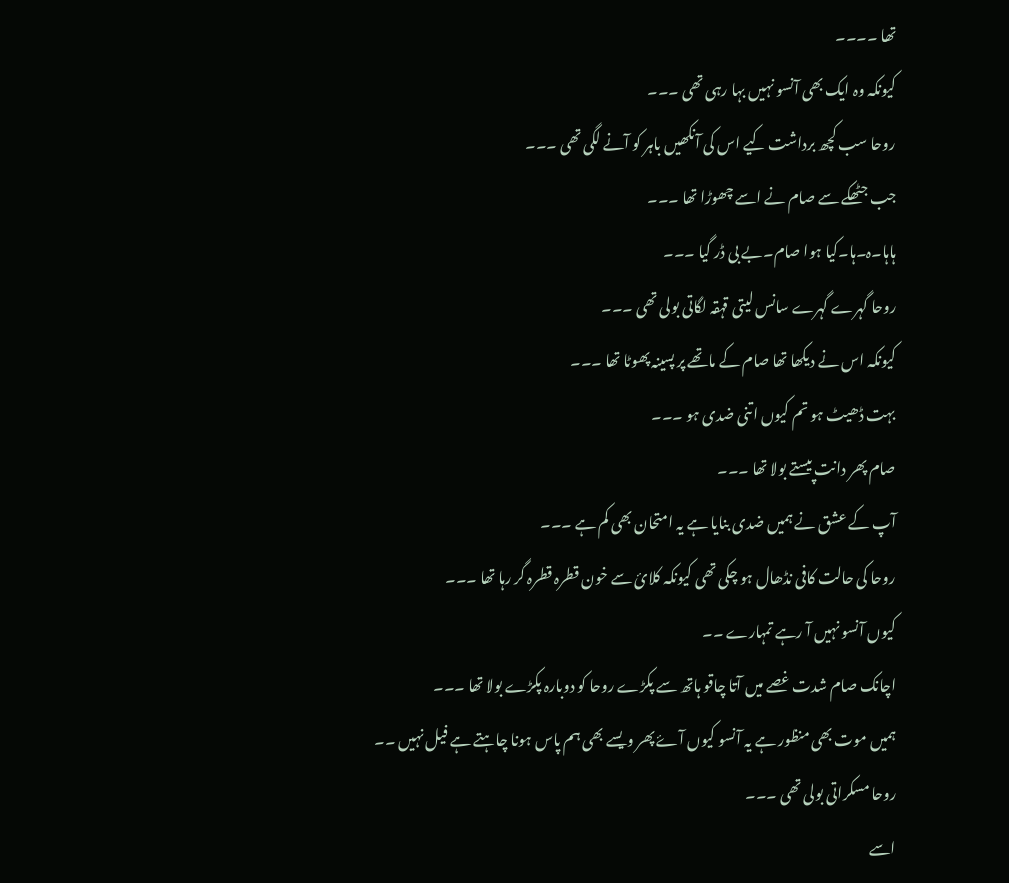تھا ۔۔۔۔
کیونکہ وہ ایک بھی آنسو نہیں بہا رہی تھی ۔۔۔
روحا سب کچھ برداشت کیے اس کی آنکھیں باہر کو آنے لگی تھی ۔۔۔
جب جٹھکے سے صام نے اسے چھوڑا تھا ۔۔۔
ہاہا۔ہ۔ہا۔کیا ہوا صام۔بے بی ڈر گیا ۔۔۔
روحا گہرے گہرے سانس لیتی قہقہ لگاتی بولی تھی ۔۔۔
کیونکہ اس نے دیکھا تھا صام کے ماتھے پر پسینہ پھوٹا تھا ۔۔۔
بہت ڈھیٹ ہو تم کیوں اتنی ضدی ہو ۔۔۔
صام پھر دانت پیستے بولا تھا ۔۔۔
آپ کے عشق نے ہمیں ضدی بنایا ہے یہ امتحان بھی کم ہے ۔۔۔
روحا کی حالت کافی نڈھال ہو چکی تھی کیونکہ کلائ سے خون قطرہ قطرہ گر رہا تھا ۔۔۔
کیوں آنسو نہیں آ رہے تمہارے ۔۔
اچانک صام شدت غصے میں آتا چاقو ہاتھ سے پکڑے روحا کو دوبارہ پکڑے بولا تھا ۔۔۔
ہمیں موت بھی منظور ہے یہ آنسو کیوں آۓ پھر ویسے بھی ہم پاس ہونا چاہتے ہے فیل نہیں ۔۔
روحا مسکراتی بولی تھی ۔۔۔
اسے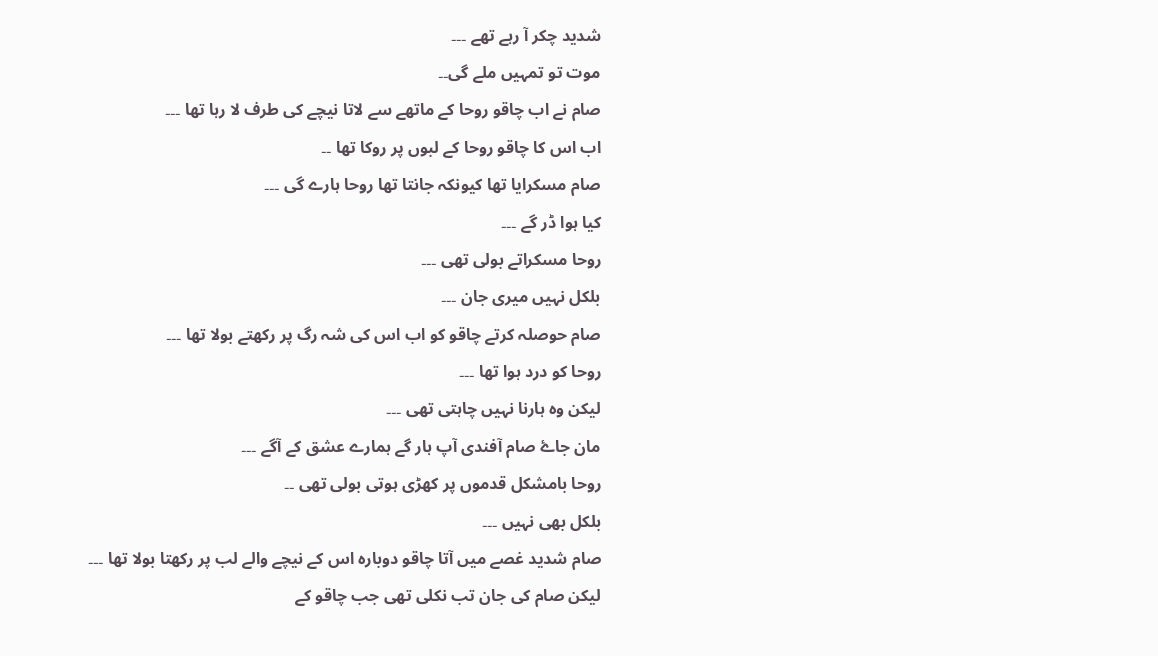شدید چکر آ رہے تھے ۔۔۔
موت تو تمہیں ملے گی۔۔
صام نے اب چاقو روحا کے ماتھے سے لاتا نیچے کی طرف لا رہا تھا ۔۔۔
اب اس کا چاقو روحا کے لبوں پر روکا تھا ۔۔
صام مسکرایا تھا کیونکہ جانتا تھا روحا ہارے گی ۔۔۔
کیا ہوا ڈر گے ۔۔۔
روحا مسکراتے بولی تھی ۔۔۔
بلکل نہیں میری جان ۔۔۔
صام حوصلہ کرتے چاقو کو اب اس کی شہ رگ پر رکھتے بولا تھا ۔۔۔
روحا کو درد ہوا تھا ۔۔۔
لیکن وہ ہارنا نہیں چاہتی تھی ۔۔۔
مان جاۓ صام آفندی آپ ہار گے ہمارے عشق کے آگے ۔۔۔
روحا بامشکل قدموں پر کھڑی ہوتی بولی تھی ۔۔
بلکل بھی نہیں ۔۔۔
صام شدید غصے میں آتا چاقو دوبارہ اس کے نیچے والے لب پر رکھتا بولا تھا ۔۔۔
لیکن صام کی جان تب نکلی تھی جب چاقو کے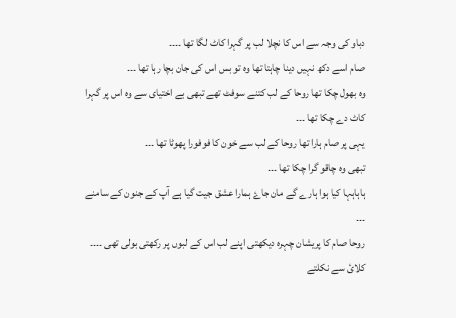دباو کی وجہ سے اس کا نچلا لب پر گہرا کاٹ لگا تھا ۔۔۔۔
صام اسے دکھ نہیں دینا چاہتا تھا وہ تو بس اس کی جان بچا رہا تھا ۔۔۔
وہ بھول چکا تھا روحا کے لب کتنے سوفٹ تھے تبھی بے اختیای سے وہ اس پر گہرا کاٹ دے چکا تھا ۔۔۔
یہی پر صام ہارا تھا روحا کے لب سے خون کا فوفورا پھوٹا تھا ۔۔۔
تبھی وہ چاقو گرا چکا تھا ۔۔۔
ہاہاہہا کیا ہوا ہارے گے مان جاۓ ہمارا عشق جیت گیا ہے آپ کے جنون کے سامنے ۔۔۔
روحا صام کا پریشان چہرہ دیکھتی اپنے لب اس کے لبوں پر رکھتی بولی تھی ۔۔۔۔
کلائ سے نکلتے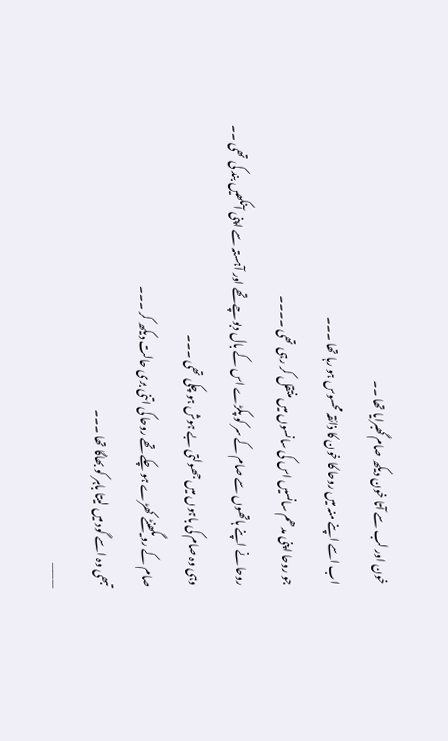خون اور لب سے آتا خون دیکھ صام گھبرایا تھا ۔۔
اب اسے اپنے منہ میں روحا کا خون کا ذائقہ محسوس ہو رہا تھا ۔۔۔
جو روحا اپنی مدھم سانسیں اس کی سانسوں میں منتقل کر رہی تھی ۔۔۔۔
روحا نے اپنے ہاتھوں سے صام کے سر کو پکڑے اس کے بال دبوچے تھے اور آہستہ سے اپنی آنکھیں بند کی تھی ۔۔
وہی وہ صام کی باہوں میں جھولتی بے ہوش ہو چکی تھی ۔۔۔
صام کے رویگھنٹے کھڑے ہو چکے تھے روحا کی اتنی بری حالت دیکھ کر ۔۔۔
تبھی وہ اسے گود میں لیتا باہر کو بھاگا تھا ۔۔۔
———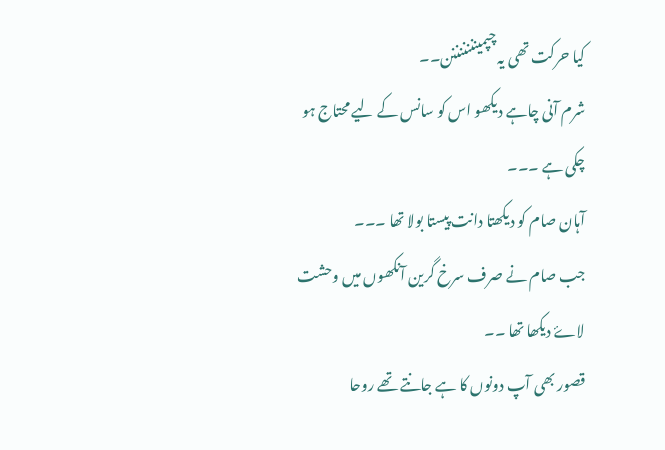کیا حرکت تھی یہ چپمینننننننن۔۔
شرم آنی چاہے دیکھو اس کو سانس کے لیے محتاج ہو چکی ہے ۔۔۔
آہان صام کو دیکھتا دانت پیستا بولا تھا ۔۔۔
جب صام نے صرف سرخ گرین آنکھوں میں وحشت لاۓ دیکھا تھا ۔۔
قصور بھی آپ دونوں کا ہے جانتے تھے روحا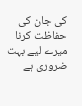کی جان کی حفاظت کرنا میرے لیے بہت ضروری ہے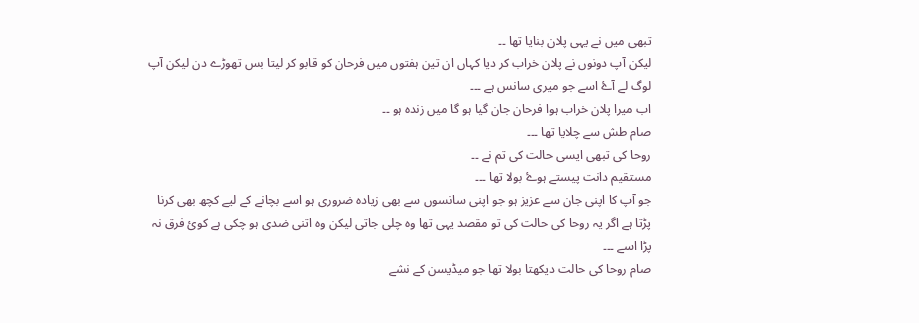تبھی میں نے یہی پلان بنایا تھا ۔۔
لیکن آپ دونوں نے پلان خراب کر دیا کہاں ان تین ہفتوں میں فرحان کو قابو کر لیتا بس تھوڑے دن لیکن آپ لوگ لے آۓ اسے جو میری سانس ہے ۔۔۔
اب میرا پلان خراب ہوا فرحان جان گیا ہو گا میں زندہ ہو ۔۔
صام طش سے چلایا تھا ۔۔۔
روحا کی تبھی ایسی حالت کی تم نے ۔۔
مستقیم دانت پیستے ہوۓ بولا تھا ۔۔۔
جو آپ کا اپنی جان سے عزیز ہو جو اپنی سانسوں سے بھی زیادہ ضروری ہو اسے بچانے کے لیے کچھ بھی کرنا پڑتا ہے اگر یہ روحا کی حالت کی تو مقصد یہی تھا وہ چلی جاتی لیکن وہ اتنی ضدی ہو چکی ہے کوئ فرق نہ پڑا اسے ۔۔۔
صام روحا کی حالت دیکھتا بولا تھا جو میڈیسن کے نشے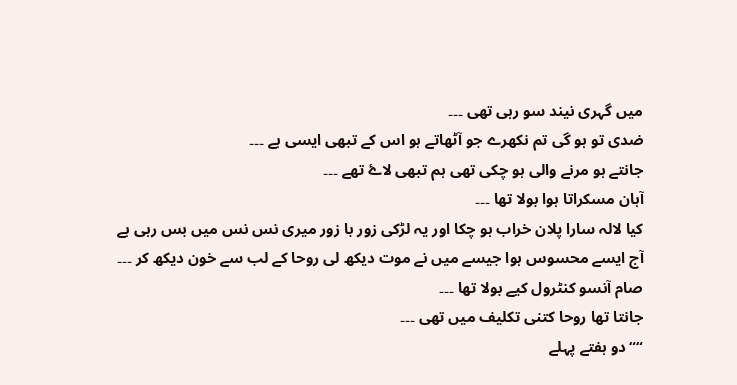میں گہری نیند سو رہی تھی ۔۔۔
ضدی تو ہو گی تم نکھرے جو آٹھاتے ہو اس کے تبھی ایسی ہے ۔۔۔
جانتے ہو مرنے والی ہو چکی تھی ہم تبھی لاۓ تھے ۔۔۔
آہان مسکراتا ہوا بولا تھا ۔۔۔
کیا لالہ سارا پلان خراب ہو چکا اور یہ لڑکی زور با زور میری نس نس میں بس رہی ہے آج ایسے محسوس ہوا جیسے میں نے موت دیکھ لی روحا کے لب سے خون دیکھ کر ۔۔۔
صام آنسو کنٹرول کیے بولا تھا ۔۔۔
جانتا تھا روحا کتنی تکلیف میں تھی ۔۔۔
““دو ہفتے پہلے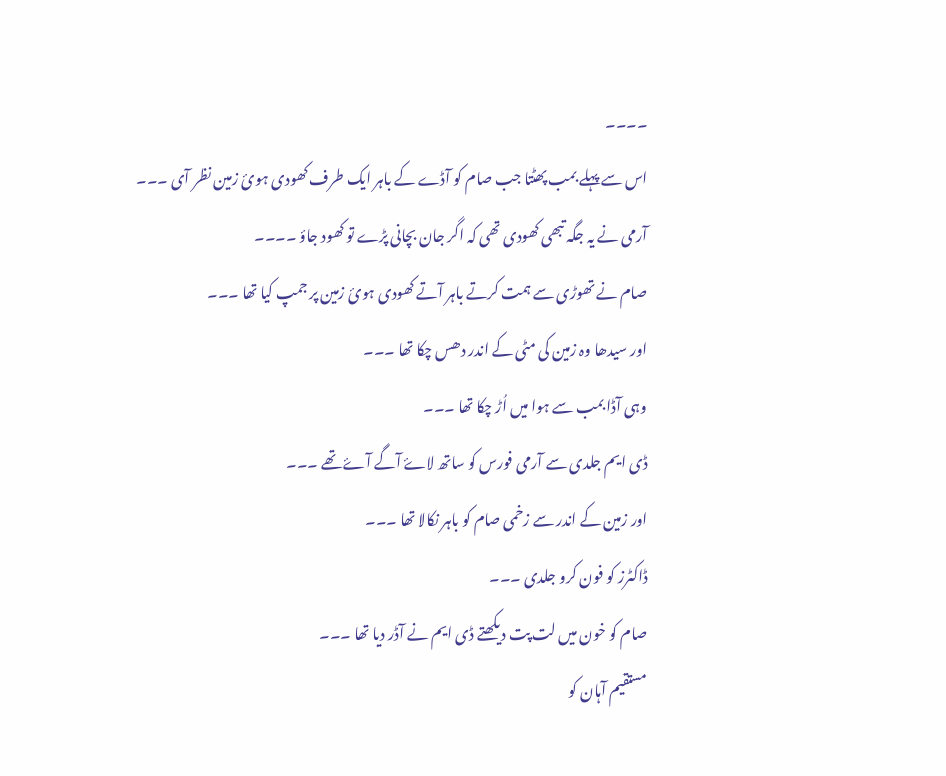۔۔۔۔
اس سے پہلے بمب پھٹتا جب صام کو آڈے کے باہر ایک طرف کھودی ہوئ زمین نظر آی ۔۔۔
آرمی نے یہ جگہ تبھی کھودی تھی کہ اگر جان بچانی پڑے تو کھود جاؤ ۔۔۔۔
صام نے تھوڑی سے ہمت کرتے باہر آتے کھودی ہوئ زمین پر جمپ کیا تھا ۔۔۔
اور سیدھا وہ زمین کی مٹی کے اندر دھس چکا تھا ۔۔۔
وہی آڈا بمب سے ہوا میں اُڑ چکا تھا ۔۔۔
ڈی ایم جلدی سے آرمی فورس کو ساتھ لاۓ آگے آۓ تھے ۔۔۔
اور زمین کے اندر سے زخمی صام کو باہر نکالا تھا ۔۔۔
ڈاکٹرز کو فون کرو جلدی ۔۔۔
صام کو خون میں لت پت دیکھتے ڈی ایم نے آڈر دیا تھا ۔۔۔
مستقیم آہان کو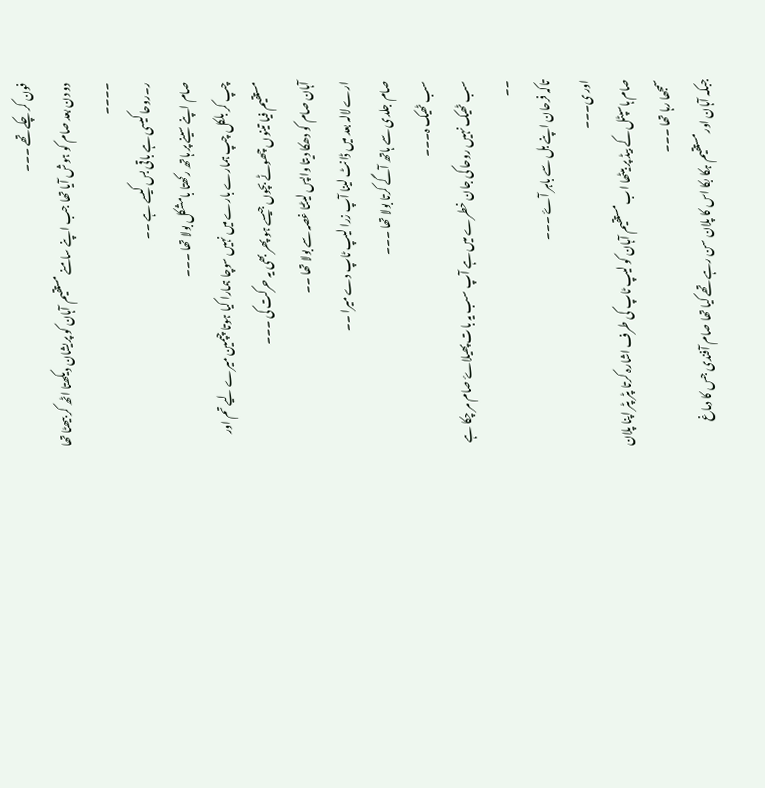فون کر چکے تھے ۔۔۔
دو دن بعد صام کو ہوش آیا تھا جب اپنے سامنے مستقیم آہان کو پریشان دیکھتا اٹھ کر بیھٹا تھا ۔۔۔۔
ر۔روحا کیسی ہے باقی بس کیسے ہے ۔۔
صام اپنے سینے پر ہاتھ رکھتا بامشکل بولا تھا ۔۔۔
چپ کر بلکل چپ ہمارے بارے میں نہیں سوچا ہمارا کیا ہوتا چپمین میرے لیے تم اور مستقیم فیا تینوں چھوٹے بچوں جیسے ہو پھر بھی یہ حرکت کی ۔۔۔
آہان صام کو دھکا دیتا واپس لیٹتا غصہ سے بولا تھا ۔۔
ارے لالہ بعد میں ڈانٹ لینا آپ زرا لیپ ٹاپ دے میرا ۔۔
صام جلدی سے ہاتھ آگے کرتا بولا تھا ۔۔۔
سب ٹھیک ہ۔۔۔
سب ٹھیک نہیں روحا کی جان خطرے میں ہے آپ سب یہ بات پھیلاۓ صام مر چکا ہے ۔۔
تاکہ فرحان اپنے بل سے باہر آۓ ۔۔۔
اور ی۔۔۔
صام ہاسپٹل کے بیڈ پر بیٹھا اب مستقیم آہان کو لیپ ٹاپ کی طرف اشارہ کرتا پٹر پٹر اپنا پلان سمجھا رہا تھا ۔۔۔
جبکہ آہان اور مستقیم ہکا بکا اس کا پلان سن رہے تھے کیا تھا صام آفندی جس کا دماغ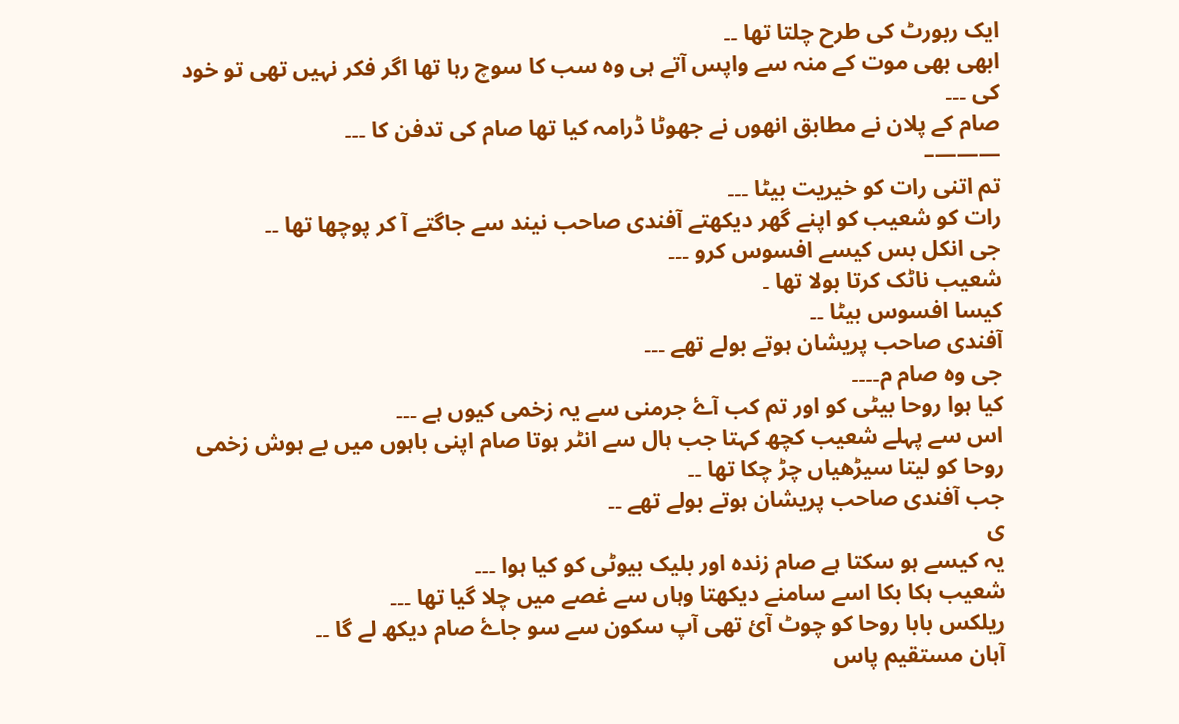ایک ربورٹ کی طرح چلتا تھا ۔۔
ابھی بھی موت کے منہ سے واپس آتے ہی وہ سب کا سوچ رہا تھا اگر فکر نہیں تھی تو خود کی ۔۔۔
صام کے پلان نے مطابق انھوں نے جھوٹا ڈرامہ کیا تھا صام کی تدفن کا ۔۔۔
———–
تم اتنی رات کو خیریت بیٹا ۔۔۔
رات کو شعیب کو اپنے گھر دیکھتے آفندی صاحب نیند سے جاگتے آ کر پوچھا تھا ۔۔
جی انکل بس کیسے افسوس کرو ۔۔۔
شعیب ناٹک کرتا بولا تھا ۔
کیسا افسوس بیٹا ۔۔
آفندی صاحب پریشان ہوتے بولے تھے ۔۔۔
جی وہ صام م۔۔۔۔
کیا ہوا روحا بیٹی کو اور تم کب آۓ جرمنی سے یہ زخمی کیوں ہے ۔۔۔
اس سے پہلے شعیب کچھ کہتا جب ہال سے انٹر ہوتا صام اپنی باہوں میں بے ہوش زخمی روحا کو لیتا سیڑھیاں چڑ چکا تھا ۔۔
جب آفندی صاحب پریشان ہوتے بولے تھے ۔۔
ی
یہ کیسے ہو سکتا ہے صام زندہ اور بلیک بیوٹی کو کیا ہوا ۔۔۔
شعیب ہکا بکا اسے سامنے دیکھتا وہاں سے غصے میں چلا گیا تھا ۔۔۔
ریلکس بابا روحا کو چوٹ آئ تھی آپ سکون سے سو جاۓ صام دیکھ لے گا ۔۔
آہان مستقیم پاس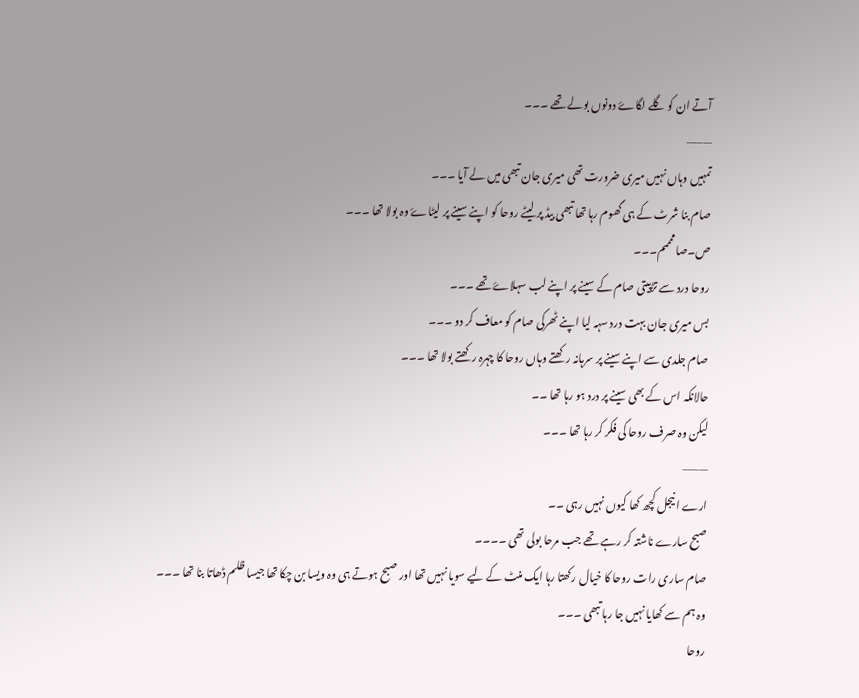آتے ان کو گلے لگاۓ دونوں بولے تھے ۔۔۔
———
تمہیں وہاں نہیں میری ضرورت تھی میری جان تبھی میں لے آیا ۔۔۔
صام بنا شرٹ کے ہی گھوم رہا تھا تبھی بیڈ پر لیٹے روحا کو اپنے سینے پر لیٹاۓ وہ بولا تھا ۔۔۔
ص۔صاممممم۔۔۔
روحا درد سے تڑپیتی صام کے سینے پر اپنے لب سہلاۓ تھے ۔۔۔
بس میری جان بہت درد سہہ لیا اپنے ٹھرکی صام کو معاف کر دو ۔۔۔
صام جلدی سے اپنے سینے پر سرہانہ رکھتے وہاں روحا کا چہرہ رکھتے بولا تھا ۔۔۔
حالانکہ اس کے بھی سینے پر درد ہو رہا تھا ۔۔
لیکن وہ صرف روحا کی فکر کر رہا تھا ۔۔۔
———
ارے انیجل کچھ کھا کیوں نہیں رہی ۔۔
صبح سارے ناشتہ کر رہے تھے جب مرحا بولی تھی ۔۔۔۔
صام ساری رات روحا کا خیال رکھتا رہا ایک منٹ کے لیے سویا نہیں تھا اور صبح ہوتے ہی وہ ویسا بن چکا تھا جیسا ظلم ڈھاتا بنا تھا ۔۔۔
وہ ہم سے کھایا نہیں جا رہا تبھی ۔۔۔
روحا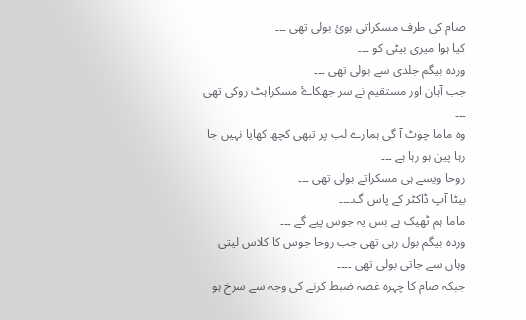صام کی طرف مسکراتی ہوئ بولی تھی ۔۔۔
کیا ہوا میری بیٹی کو ۔۔۔
وردہ بیگم جلدی سے بولی تھی ۔۔۔
جب آہان اور مستقیم نے سر جھکاۓ مسکراہٹ روکی تھی ۔۔۔
وہ ماما چوٹ آ گی ہمارے لب پر تبھی کچھ کھایا نہیں جا رہا پین ہو رہا ہے ۔۔۔
روحا ویسے ہی مسکراتے بولی تھی ۔۔۔
بیٹا آپ ڈاکٹر کے پاس گ۔۔۔۔
ماما ہم ٹھیک ہے بس یہ جوس پیے گے ۔۔۔
وردہ بیگم بول رہی تھی جب روحا جوس کا کلاس لیتی وہاں سے جاتی بولی تھی ۔۔۔۔
جبکہ صام کا چہرہ غصہ ضبط کرنے کی وجہ سے سرخ ہو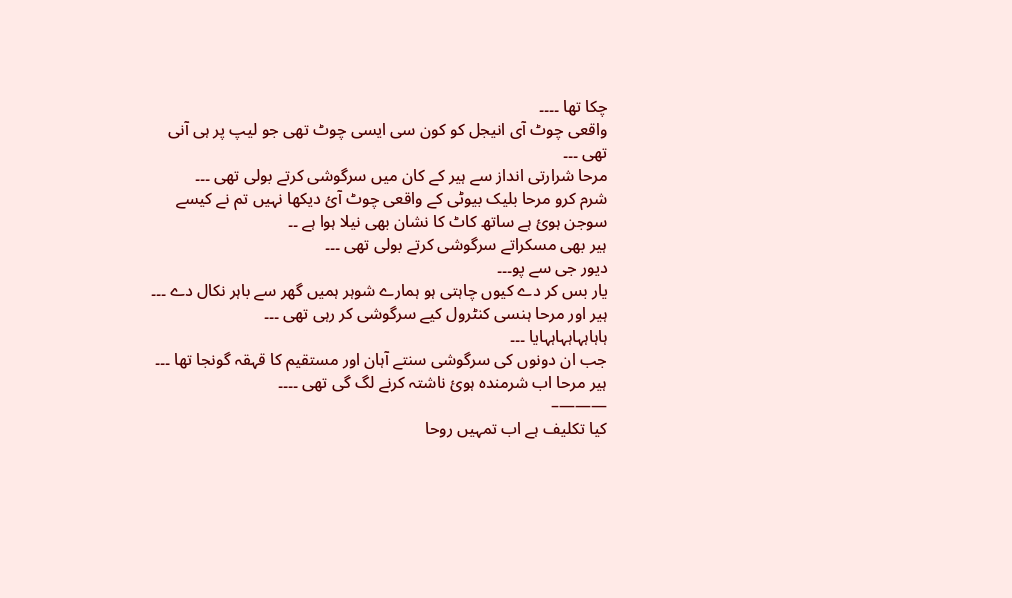چکا تھا ۔۔۔۔
واقعی چوٹ آی انیجل کو کون سی ایسی چوٹ تھی جو لیپ پر ہی آنی تھی ۔۔۔
مرحا شرارتی انداز سے ہیر کے کان میں سرگوشی کرتے بولی تھی ۔۔۔
شرم کرو مرحا بلیک بیوٹی کے واقعی چوٹ آئ دیکھا نہیں تم نے کیسے سوجن ہوئ ہے ساتھ کاٹ کا نشان بھی نیلا ہوا ہے ۔۔
ہیر بھی مسکراتے سرگوشی کرتے بولی تھی ۔۔۔
دیور جی سے پو۔۔۔
یار بس کر دے کیوں چاہتی ہو ہمارے شوہر ہمیں گھر سے باہر نکال دے ۔۔۔
ہیر اور مرحا ہنسی کنٹرول کیے سرگوشی کر رہی تھی ۔۔۔
ہاہاہہاہہاہہایا ۔۔۔
جب ان دونوں کی سرگوشی سنتے آہان اور مستقیم کا قہقہ گونجا تھا ۔۔۔
ہیر مرحا اب شرمندہ ہوئ ناشتہ کرنے لگ گی تھی ۔۔۔۔
———–
کیا تکلیف ہے اب تمہیں روحا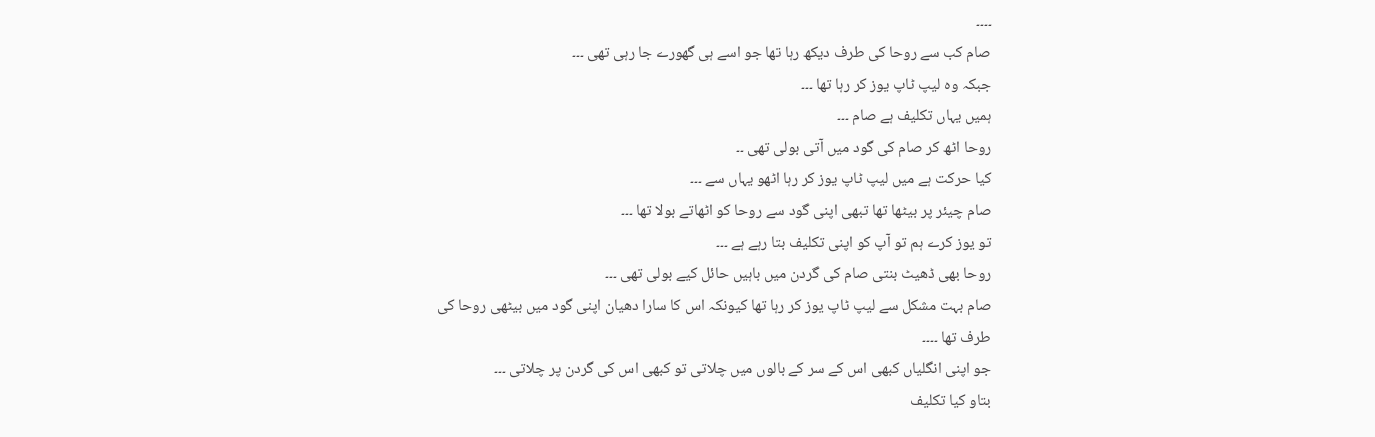۔۔۔۔
صام کب سے روحا کی طرف دیکھ رہا تھا جو اسے ہی گھورے جا رہی تھی ۔۔۔
جبکہ وہ لیپ ٹاپ یوز کر رہا تھا ۔۔۔
ہمیں یہاں تکلیف ہے صام ۔۔۔
روحا اٹھ کر صام کی گود میں آتی بولی تھی ۔۔
کیا حرکت ہے میں لیپ ٹاپ یوز کر رہا اٹھو یہاں سے ۔۔۔
صام چیئر پر بیٹھا تھا تبھی اپنی گود سے روحا کو اٹھاتے بولا تھا ۔۔۔
تو یوز کرے ہم تو آپ کو اپنی تکلیف بتا رہے ہے ۔۔۔
روحا بھی ڈھیٹ بنتی صام کی گردن میں باہیں حائل کیے بولی تھی ۔۔۔
صام بہت مشکل سے لیپ ٹاپ یوز کر رہا تھا کیونکہ اس کا سارا دھیان اپنی گود میں بیٹھی روحا کی طرف تھا ۔۔۔۔
جو اپنی انگلیاں کبھی اس کے سر کے بالوں میں چلاتی تو کبھی اس کی گردن پر چلاتی ۔۔۔
بتاو کیا تکلیف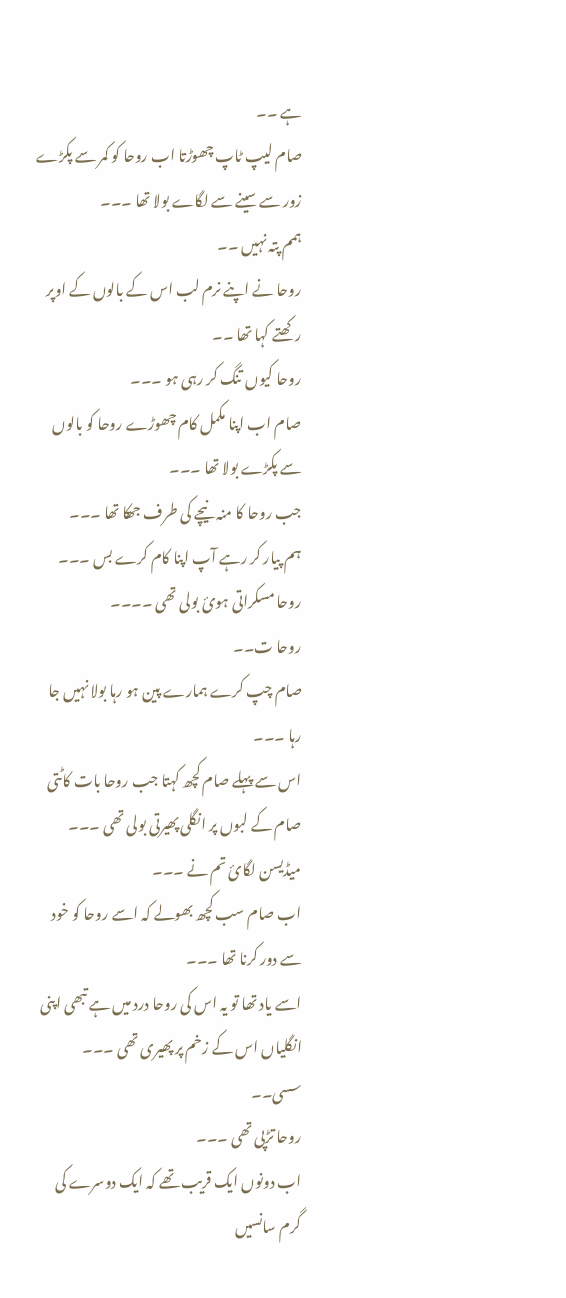ہے ۔۔
صام لیپ ٹاپ چھوڑتا اب روحا کو کمر سے پکڑے زور سے سینے سے لگاے بولا تھا ۔۔۔
ہمم پتہ نہیں ۔۔
روحا نے اپنے نرم لب اس کے بالوں کے اوپر رکھتے کہا تھا ۔۔
روحا کیوں تنگ کر رہی ہو ۔۔۔
صام اب اپنا مکمل کام چھوڑے روحا کو بالوں سے پکڑے بولا تھا ۔۔۔
جب روحا کا منہ نیچے کی طرف جھکا تھا ۔۔۔
ہم پیار کر رہے آپ اپنا کام کرے بس ۔۔۔
روحا مسکراتی ہوئ بولی تھی ۔۔۔۔
روحا ت۔۔
صام چپ کرے ہمارے پین ہو رہا بولا نہیں جا رہا ۔۔۔
اس سے پہلے صام کچھ کہتا جب روحا بات کاٹتی صام کے لبوں پر انگلی پھیرتی بولی تھی ۔۔۔
میڈیسن لگائ تم نے ۔۔۔
اب صام سب کچھ بھولے کہ اسے روحا کو خود سے دور کرنا تھا ۔۔۔
اسے یاد تھا تو یہ اس کی روحا درد میں ہے تبھی اپنی انگلیاں اس کے زخم پر پھیری تھی ۔۔۔
سسی۔۔
روحا تڑپی تھی ۔۔۔
اب دونوں ایک قریب تھے کہ ایک دوسرے کی گرم سانسیں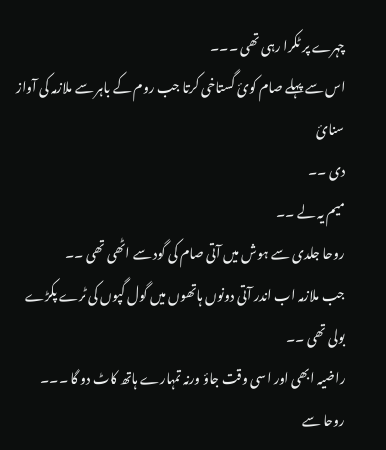چہرے پر ٹکرا رہی تھی ۔۔۔
اس سے پہلے صام کوئ گستاخی کرتا جب روم کے باہر سے ملازمہ کی آواز سنائ
دی ۔۔
میم یہ لے ۔۔
روحا جلدی سے ہوش میں آتی صام کی گود سے اٹھی تھی ۔۔
جب ملازمہ اب اندر آتی دونوں ہاتھوں میں گول گپوں کی ٹرے پکڑے بولی تھی ۔۔
راضیہ ابھی اور اسی وقت جاؤ ورنہ تمہارے ہاتھ کاٹ دو گا ۔۔۔
روحا سے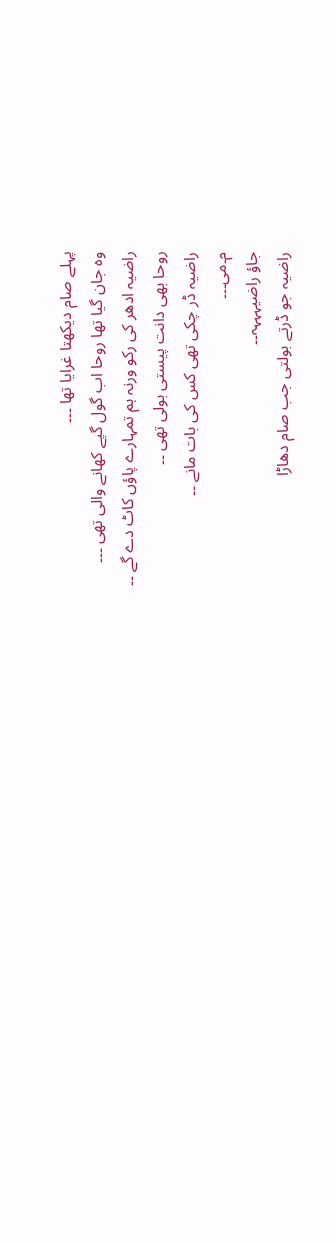پہلے صام دیکھتا غرایا تھا ۔۔۔
وہ جان گیا تھا روحا اب گول گپے کھانے والی تھی ۔۔۔
راضیہ ادھر کی رکو ورنہ ہم تمہارے پاؤں کاٹ دے گے ۔۔
روحا بھی دانت پیستی بولی تھی ۔۔
راضیہ ڈر چکی تھی کس کی بات مانے ۔۔
م۔می۔۔۔
جاؤ راضیہہہہ۔۔
راضیہ جو ڈرتے بولتی جب صام دھاڑا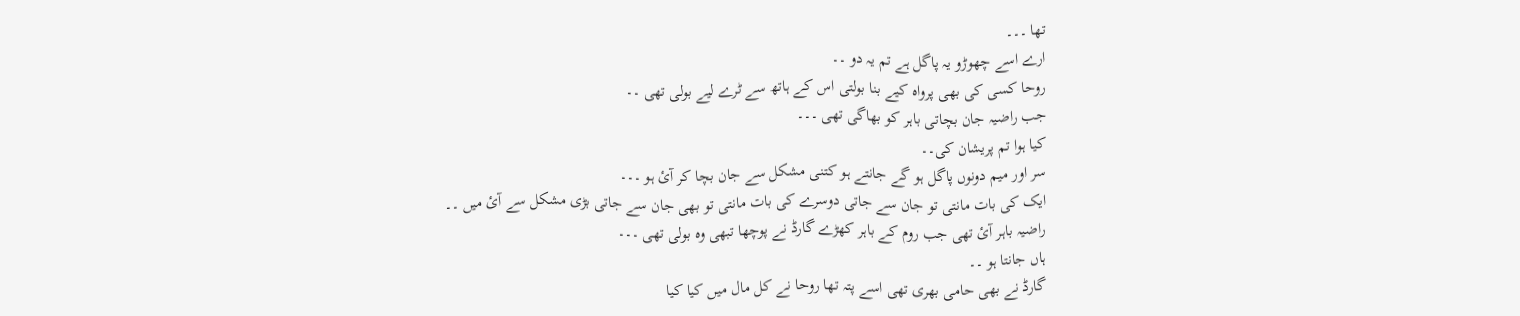تھا ۔۔۔
ارے اسے چھوڑو یہ پاگل ہے تم یہ دو ۔۔
روحا کسی کی بھی پرواہ کیے بنا بولتی اس کے ہاتھ سے ٹرے لیے بولی تھی ۔۔
جب راضیہ جان بچاتی باہر کو بھاگی تھی ۔۔۔
کیا ہوا تم پریشان کی۔۔
سر اور میم دونوں پاگل ہو گے جانتے ہو کتنی مشکل سے جان بچا کر آئ ہو ۔۔۔
ایک کی بات مانتی تو جان سے جاتی دوسرے کی بات مانتی تو بھی جان سے جاتی بڑی مشکل سے آئ میں ۔۔
راضیہ باہر آئ تھی جب روم کے باہر کھڑے گارڈ نے پوچھا تبھی وہ بولی تھی ۔۔۔
ہاں جانتا ہو ۔۔
گارڈ نے بھی حامی بھری تھی اسے پتہ تھا روحا نے کل مال میں کیا کیا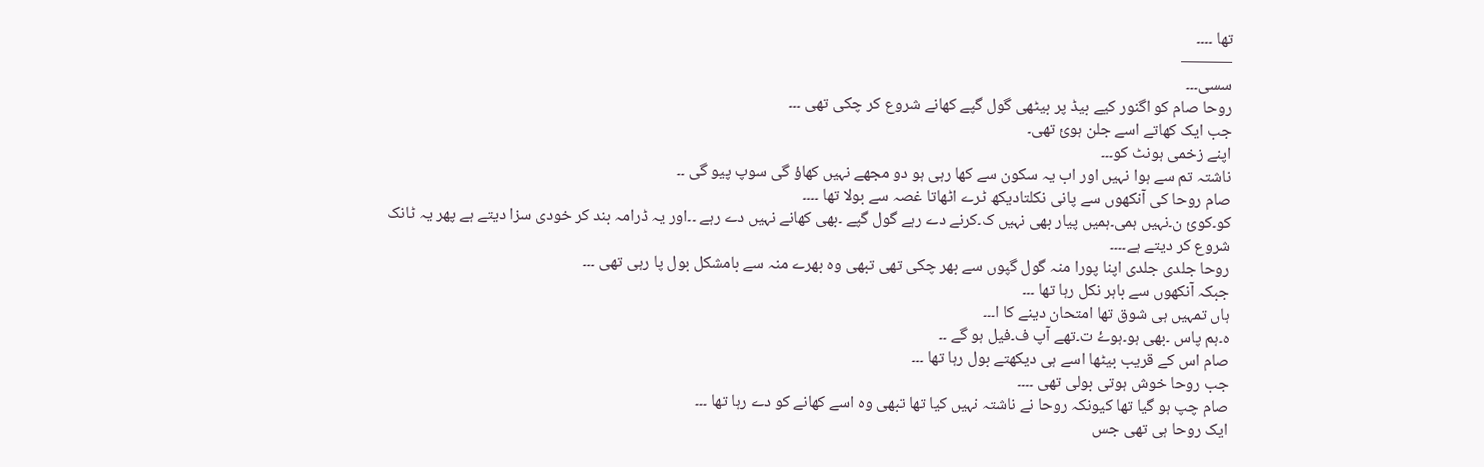تھا ۔۔۔۔
———
سسی۔۔۔
روحا صام کو اگنور کیے بیڈ پر بیٹھی گول گپے کھانے شروع کر چکی تھی ۔۔۔
جب ایک کھاتے اسے جلن ہوئ تھی۔
اپنے زخمی ہونٹ کو۔۔۔
ناشتہ تم سے ہوا نہیں اور اب یہ سکون سے کھا رہی ہو دو مجھے نہیں کھاؤ گی سوپ پیو گی ۔۔
صام روحا کی آنکھوں سے پانی نکلتادیکھ ٹرے اٹھاتا غصہ سے بولا تھا ۔۔۔۔
کو۔کوئ ن۔نہیں ہمی۔ہمیں پیار بھی نہیں ک۔کرنے دے رہے گول گپے ۔بھی کھانے نہیں دے رہے ۔۔اور یہ ڈرامہ بند کر خودی سزا دیتے ہے پھر یہ ٹانک شروع کر دیتے ہے۔۔۔۔
روحا جلدی جلدی اپنا پورا منہ گول گپوں سے بھر چکی تھی تبھی وہ بھرے منہ سے بامشکل بول پا رہی تھی ۔۔۔
جبکہ آنکھوں سے باہر نکل رہا تھا ۔۔۔
ہاں تمہیں ہی شوق تھا امتحان دینے کا ا۔۔۔
ہ۔ہم پاس ۔بھی ہو۔ہوۓ ت۔تھے آپ ف۔فیل ہو گے ۔۔
صام اس کے قریب بیٹھا اسے ہی دیکھتے بول رہا تھا ۔۔۔
جب روحا خوش ہوتی بولی تھی ۔۔۔۔
صام چپ ہو گیا تھا کیونکہ روحا نے ناشتہ نہیں کیا تھا تبھی وہ اسے کھانے کو دے رہا تھا ۔۔۔
ایک روحا ہی تھی جس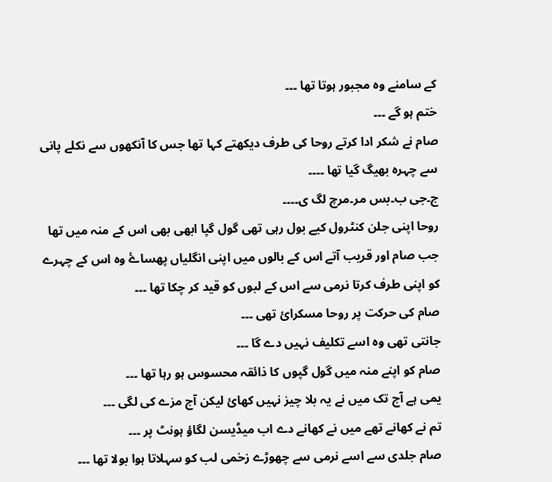کے سامنے وہ مجبور ہوتا تھا ۔۔۔
ختم ہو گے ۔۔۔
صام نے شکر ادا کرتے روحا کی طرف دیکھتے کہا تھا جس کا آنکھوں سے نکلے پانی سے چہرہ بھیگ گیا تھا ۔۔۔۔
ج۔جی ب۔بس مر۔مرچ لگ ی۔۔۔۔
روحا اپنی جلن کنٹرول کیے بول رہی تھی گول گپا ابھی بھی اس کے منہ میں تھا جب صام اور قریب آتے اس کے بالوں میں اپنی انگلیاں پھساۓ وہ اس کے چہرے کو اپنی طرف کرتا نرمی سے اس کے لبوں کو قید کر چکا تھا ۔۔۔
صام کی حرکت پر روحا مسکرائ تھی ۔۔۔
جانتی تھی وہ اسے تکلیف نہیں دے گا ۔۔۔
صام کو اپنے منہ میں گول گپوں کا ذائقہ محسوس ہو رہا تھا ۔۔۔
یمی ہے آج تک میں نے یہ بلا چیز نہیں کھائ لیکن آج مزے کی لگی ۔۔۔
تم نے کھانے تھے میں نے کھانے دے اب میڈیسن لگاؤ ہونٹ پر ۔۔۔
صام جلدی سے اسے نرمی سے چھوڑے زخمی لب کو سہلاتا ہوا بولا تھا ۔۔۔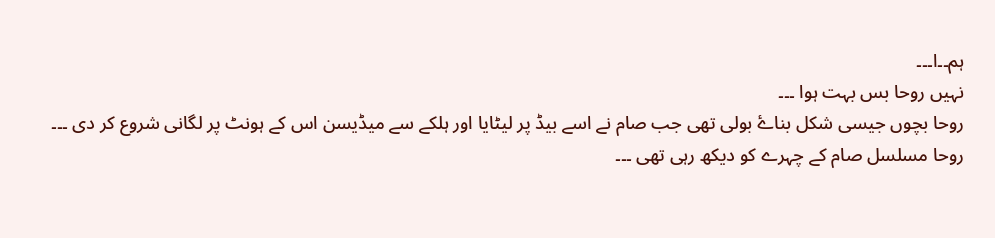ہم۔۔ا۔۔۔
نہیں روحا بس بہت ہوا ۔۔۔
روحا بچوں جیسی شکل بناۓ بولی تھی جب صام نے اسے بیڈ پر لیٹایا اور ہلکے سے میڈیسن اس کے ہونٹ پر لگانی شروع کر دی ۔۔۔
روحا مسلسل صام کے چہرے کو دیکھ رہی تھی ۔۔۔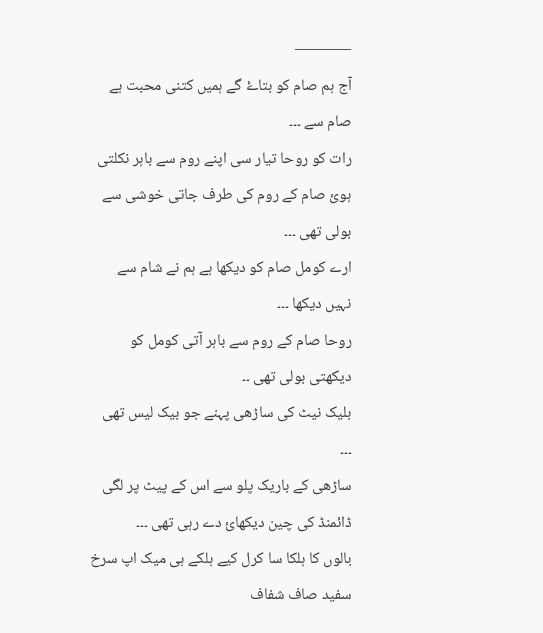———–
آج ہم صام کو بتاۓ گے ہمیں کتنی محبت ہے صام سے ۔۔۔
رات کو روحا تیار سی اپنے روم سے باہر نکلتی ہوئ صام کے روم کی طرف جاتی خوشی سے بولی تھی ۔۔۔
ارے کومل صام کو دیکھا ہے ہم نے شام سے نہیں دیکھا ۔۔۔
روحا صام کے روم سے باہر آتی کومل کو دیکھتی بولی تھی ۔۔
بلیک نیٹ کی ساڑھی پہنے جو بیک لیس تھی ۔۔۔
ساڑھی کے باریک پلو سے اس کے پیٹ پر لگی ڈائمنڈ کی چین دیکھائ دے رہی تھی ۔۔۔
بالوں کا ہلکا سا کرل کیے ہلکے ہی میک اپ سرخ سفید صاف شفاف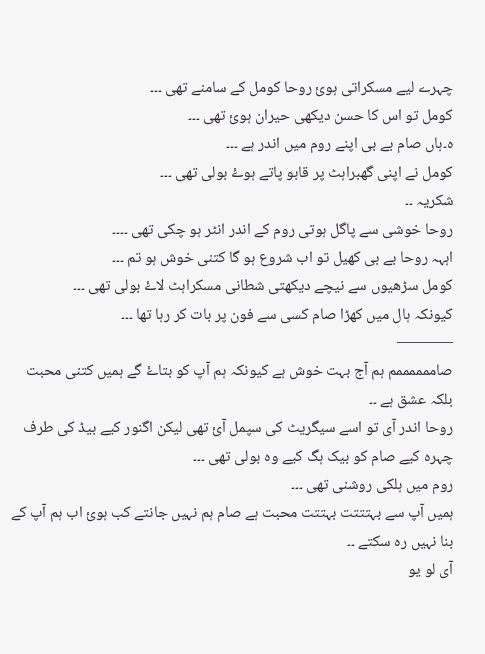چہرے لیے مسکراتی ہوئ روحا کومل کے سامنے تھی ۔۔۔
کومل تو اس کا حسن دیکھی حیران ہوئ تھی ۔۔۔
ہ۔ہاں صام بے بی اپنے روم میں اندر ہے ۔۔۔
کومل نے اپنی گھبراہٹ پر قابو پاتے ہوۓ بولی تھی ۔۔۔
شکریہ ۔۔
روحا خوشی سے پاگل ہوتی روم کے اندر انٹر ہو چکی تھی ۔۔۔۔
اہہہ روحا بے بی کھیل تو اب شروع ہو گا کتنی خوش ہو تم ۔۔۔
کومل سڑھیوں سے نیچے دیکھتی شطانی مسکراہٹ لاۓ بولی تھی ۔۔۔
کیونکہ ہال میں کھڑا صام کسی سے فون پر بات کر رہا تھا ۔۔۔
———–
صاممممممم ہم آج بہت خوش ہے کیونکہ ہم آپ کو بتاۓ گے ہمیں کتنی محبت بلکہ عشق ہے ۔۔
روحا اندر آی تو اسے سیگریٹ کی سپمل آئ تھی لیکن اگنور کیے بیڈ کی طرف چہرہ کیے صام کو بیک ہگ کیے وہ بولی تھی ۔۔۔
روم میں ہلکی روشنی تھی ۔۔۔
ہمیں آپ سے بہتتتت بہتتت محبت ہے صام ہم نہیں جانتے کب ہوئ اب ہم آپ کے بنا نہیں رہ سکتے ۔۔
آی لو یو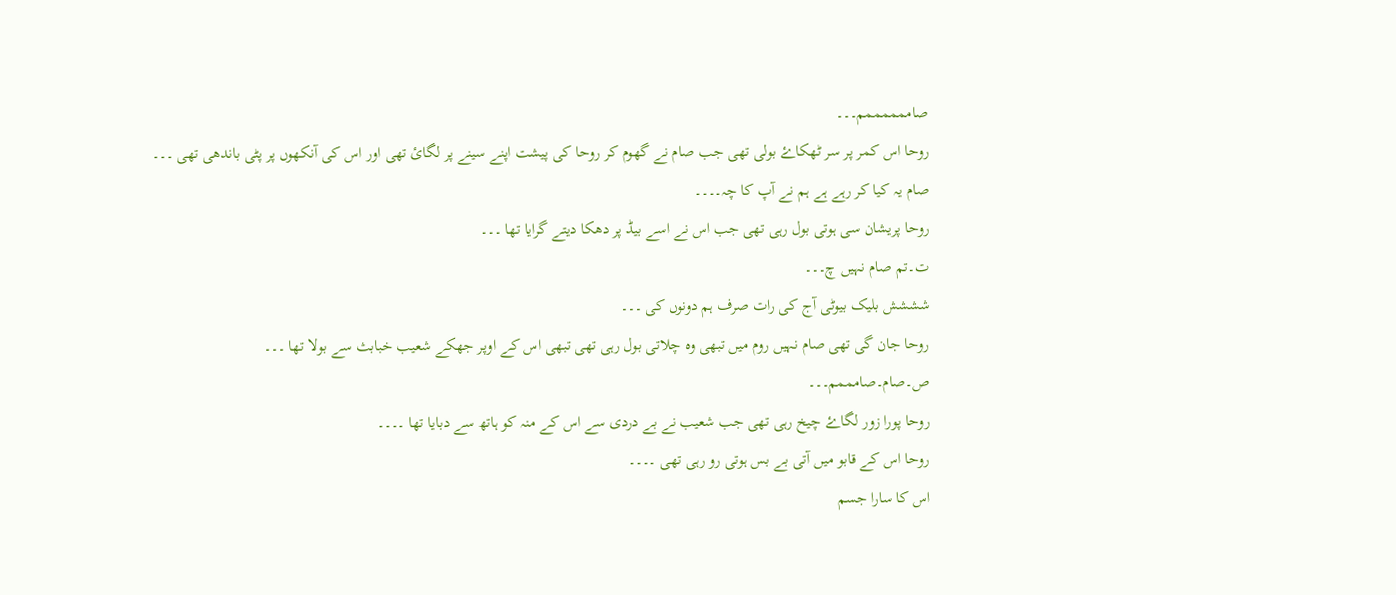صاممممممم۔۔۔
روحا اس کمر پر سر ٹھکاۓ بولی تھی جب صام نے گھوم کر روحا کی پیشت اپنے سینے پر لگائ تھی اور اس کی آنکھوں پر پٹی باندھی تھی ۔۔۔
صام یہ کیا کر رہے ہے ہم نے آپ کا چہ۔۔۔۔
روحا پریشان سی ہوتی بول رہی تھی جب اس نے اسے بیڈ پر دھکا دیتے گرایا تھا ۔۔۔
ت۔تم صام نہیں چ۔۔۔
شششش بلیک بیوٹی آج کی رات صرف ہم دونوں کی ۔۔۔
روحا جان گی تھی صام نہیں روم میں تبھی وہ چلاتی بول رہی تھی تبھی اس کے اوپر جھکے شعیب خبابث سے بولا تھا ۔۔۔
ص۔صام۔صامممم۔۔۔
روحا پورا زور لگاۓ چیخ رہی تھی جب شعیب نے بے دردی سے اس کے منہ کو ہاتھ سے دبایا تھا ۔۔۔۔
روحا اس کے قابو میں آتی بے بس ہوتی رو رہی تھی ۔۔۔۔
اس کا سارا جسم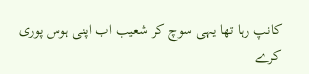کانپ رہا تھا یہی سوچ کر شعیب اب اپنی ہوس پوری کرے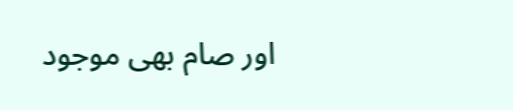اور صام بھی موجود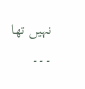نہیں تھا ۔۔۔